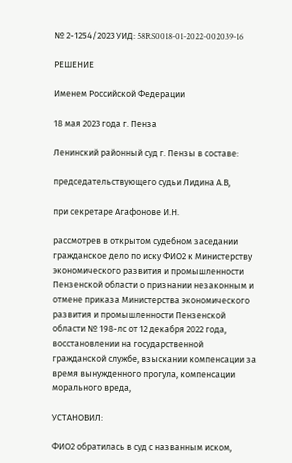№ 2-1254/2023 УИД: 58RS0018-01-2022-002039-16

РЕШЕНИЕ

Именем Российской Федерации

18 мая 2023 года г. Пенза

Ленинский районный суд г. Пензы в составе:

председательствующего судьи Лидина А.В,

при секретаре Агафонове И.Н.

рассмотрев в открытом судебном заседании гражданское дело по иску ФИО2 к Министерству экономического развития и промышленности Пензенской области о признании незаконным и отмене приказа Министерства экономического развития и промышленности Пензенской области № 198-лс от 12 декабря 2022 года, восстановлении на государственной гражданской службе, взыскании компенсации за время вынужденного прогула, компенсации морального вреда,

УСТАНОВИЛ:

ФИО2 обратилась в суд с названным иском,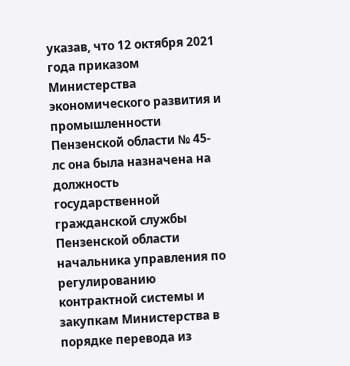указав, что 12 октября 2021 года приказом Министерства экономического развития и промышленности Пензенской области № 45-лс она была назначена на должность государственной гражданской службы Пензенской области начальника управления по регулированию контрактной системы и закупкам Министерства в порядке перевода из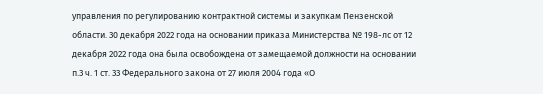управления по регулированию контрактной системы и закупкам Пензенской области. 30 декабря 2022 года на основании приказа Министерства № 198-лс от 12 декабря 2022 года она была освобождена от замещаемой должности на основании п.3 ч. 1 ст. 33 Федерального закона от 27 июля 2004 года «О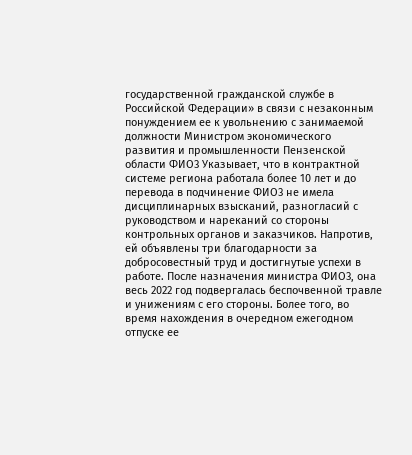государственной гражданской службе в Российской Федерации» в связи с незаконным понуждением ее к увольнению с занимаемой должности Министром экономического развития и промышленности Пензенской области ФИО3 Указывает, что в контрактной системе региона работала более 10 лет и до перевода в подчинение ФИО3 не имела дисциплинарных взысканий, разногласий с руководством и нареканий со стороны контрольных органов и заказчиков. Напротив, ей объявлены три благодарности за добросовестный труд и достигнутые успехи в работе. После назначения министра ФИО3, она весь 2022 год подвергалась беспочвенной травле и унижениям с его стороны. Более того, во время нахождения в очередном ежегодном отпуске ее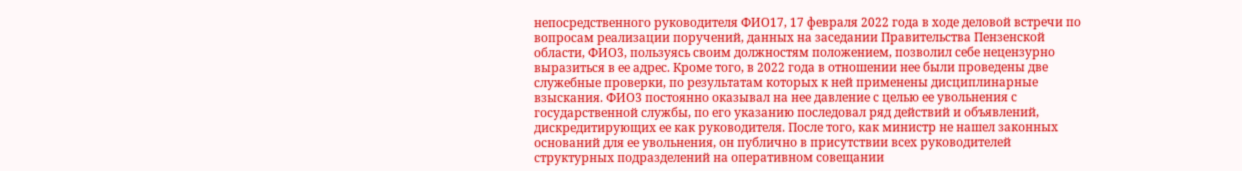непосредственного руководителя ФИО17, 17 февраля 2022 года в ходе деловой встречи по вопросам реализации поручений, данных на заседании Правительства Пензенской области, ФИО3, пользуясь своим должностям положением, позволил себе нецензурно выразиться в ее адрес. Кроме того, в 2022 года в отношении нее были проведены две служебные проверки, по результатам которых к ней применены дисциплинарные взыскания. ФИО3 постоянно оказывал на нее давление с целью ее увольнения с государственной службы, по его указанию последовал ряд действий и объявлений, дискредитирующих ее как руководителя. После того, как министр не нашел законных оснований для ее увольнения, он публично в присутствии всех руководителей структурных подразделений на оперативном совещании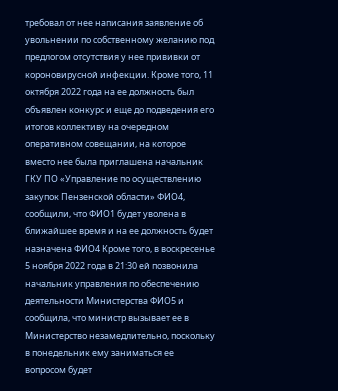требовал от нее написания заявление об увольнении по собственному желанию под предлогом отсутствия у нее прививки от короновирусной инфекции. Кроме того, 11 октября 2022 года на ее должность был объявлен конкурс и еще до подведения его итогов коллективу на очередном оперативном совещании, на которое вместо нее была приглашена начальник ГКУ ПО «Управление по осуществлению закупок Пензенской области» ФИО4, сообщили, что ФИО1 будет уволена в ближайшее время и на ее должность будет назначена ФИО4 Кроме того, в воскресенье 5 ноября 2022 года в 21:30 ей позвонила начальник управления по обеспечению деятельности Министерства ФИО5 и сообщила, что министр вызывает ее в Министерство незамедлительно, поскольку в понедельник ему заниматься ее вопросом будет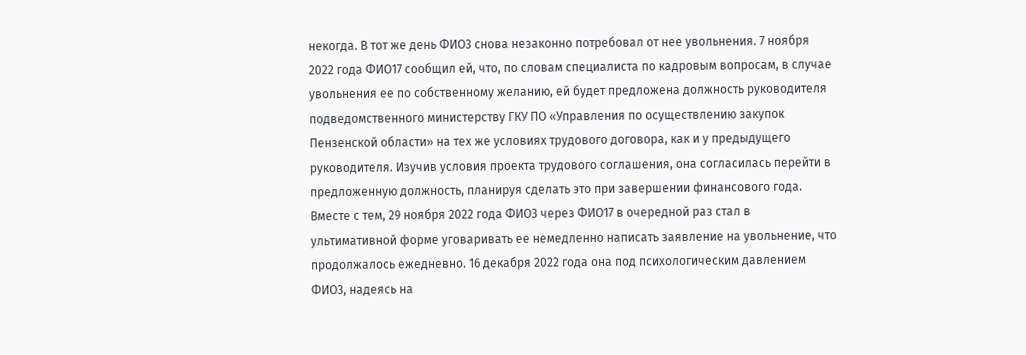некогда. В тот же день ФИО3 снова незаконно потребовал от нее увольнения. 7 ноября 2022 года ФИО17 сообщил ей, что, по словам специалиста по кадровым вопросам, в случае увольнения ее по собственному желанию, ей будет предложена должность руководителя подведомственного министерству ГКУ ПО «Управления по осуществлению закупок Пензенской области» на тех же условиях трудового договора, как и у предыдущего руководителя. Изучив условия проекта трудового соглашения, она согласилась перейти в предложенную должность, планируя сделать это при завершении финансового года. Вместе с тем, 29 ноября 2022 года ФИО3 через ФИО17 в очередной раз стал в ультимативной форме уговаривать ее немедленно написать заявление на увольнение, что продолжалось ежедневно. 16 декабря 2022 года она под психологическим давлением ФИО3, надеясь на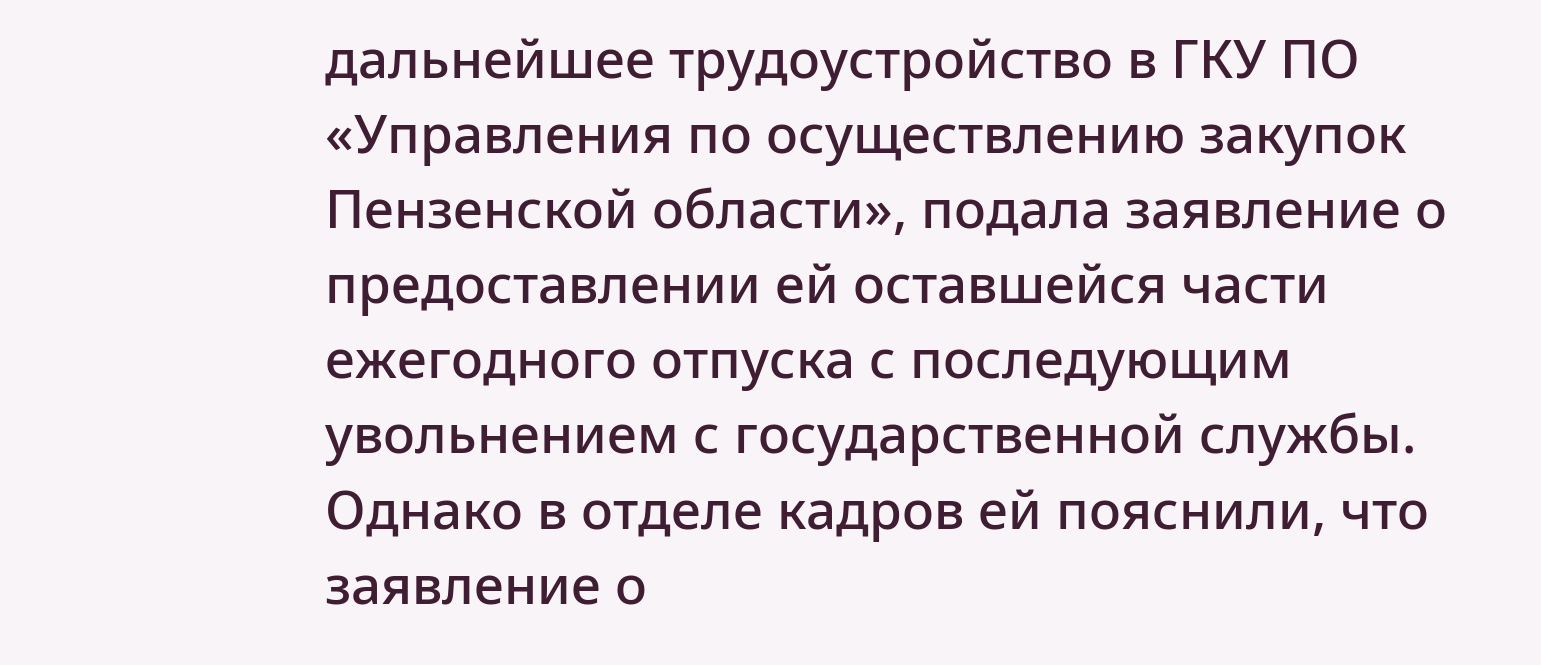дальнейшее трудоустройство в ГКУ ПО «Управления по осуществлению закупок Пензенской области», подала заявление о предоставлении ей оставшейся части ежегодного отпуска с последующим увольнением с государственной службы. Однако в отделе кадров ей пояснили, что заявление о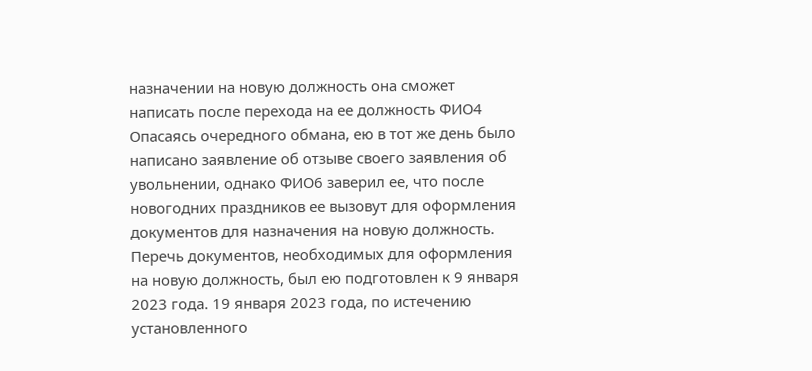назначении на новую должность она сможет написать после перехода на ее должность ФИО4 Опасаясь очередного обмана, ею в тот же день было написано заявление об отзыве своего заявления об увольнении, однако ФИО6 заверил ее, что после новогодних праздников ее вызовут для оформления документов для назначения на новую должность. Перечь документов, необходимых для оформления на новую должность, был ею подготовлен к 9 января 2023 года. 19 января 2023 года, по истечению установленного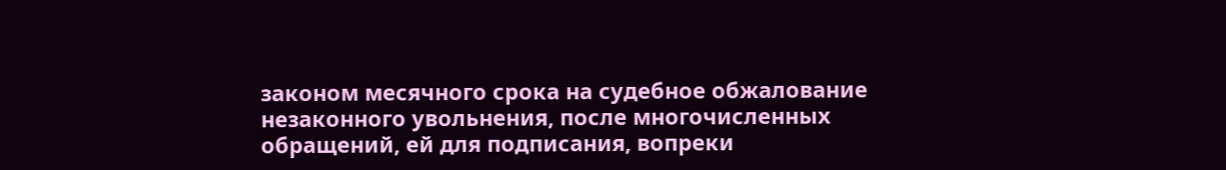законом месячного срока на судебное обжалование незаконного увольнения, после многочисленных обращений, ей для подписания, вопреки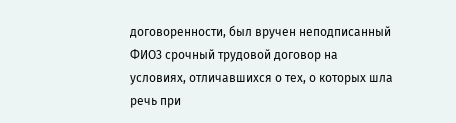договоренности, был вручен неподписанный ФИО3 срочный трудовой договор на условиях, отличавшихся о тех, о которых шла речь при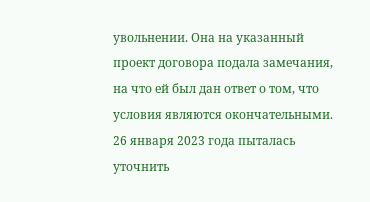увольнении. Она на указанный проект договора подала замечания, на что ей был дан ответ о том, что условия являются окончательными. 26 января 2023 года пыталась уточнить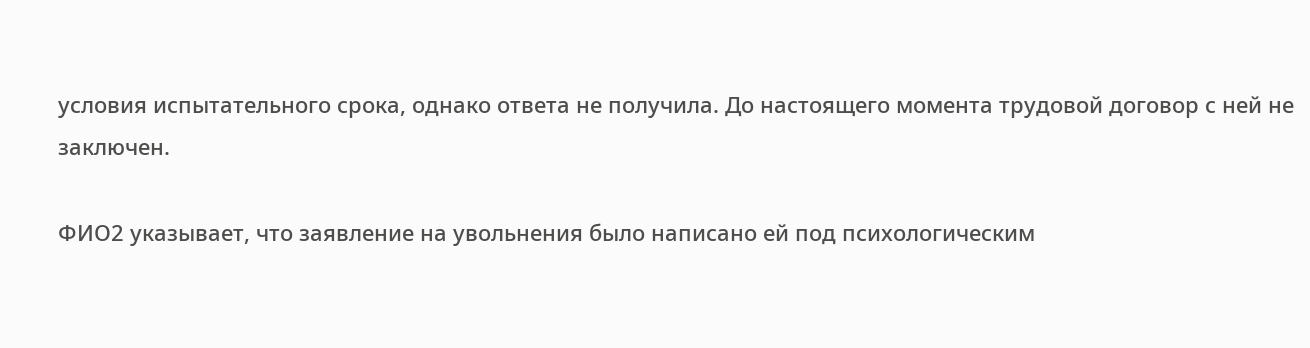условия испытательного срока, однако ответа не получила. До настоящего момента трудовой договор с ней не заключен.

ФИО2 указывает, что заявление на увольнения было написано ей под психологическим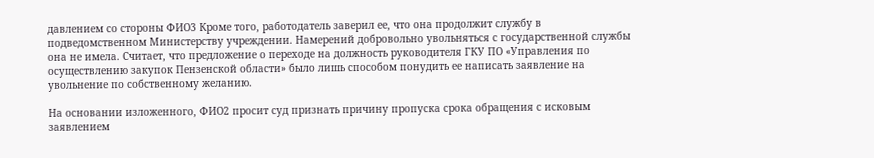давлением со стороны ФИО3 Кроме того, работодатель заверил ее, что она продолжит службу в подведомственном Министерству учреждении. Намерений добровольно увольняться с государственной службы она не имела. Считает, что предложение о переходе на должность руководителя ГКУ ПО «Управления по осуществлению закупок Пензенской области» было лишь способом понудить ее написать заявление на увольнение по собственному желанию.

На основании изложенного, ФИО2 просит суд признать причину пропуска срока обращения с исковым заявлением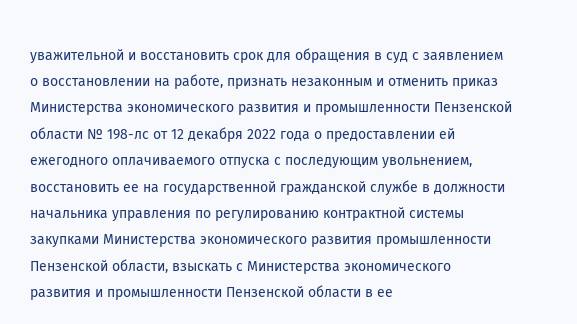уважительной и восстановить срок для обращения в суд с заявлением о восстановлении на работе, признать незаконным и отменить приказ Министерства экономического развития и промышленности Пензенской области № 198-лс от 12 декабря 2022 года о предоставлении ей ежегодного оплачиваемого отпуска с последующим увольнением, восстановить ее на государственной гражданской службе в должности начальника управления по регулированию контрактной системы закупками Министерства экономического развития промышленности Пензенской области, взыскать с Министерства экономического развития и промышленности Пензенской области в ее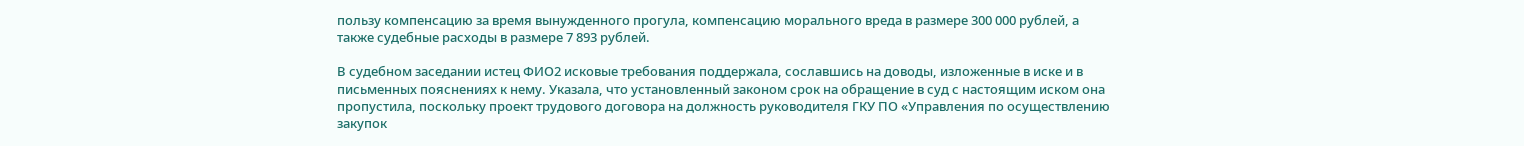пользу компенсацию за время вынужденного прогула, компенсацию морального вреда в размере 300 000 рублей, а также судебные расходы в размере 7 893 рублей.

В судебном заседании истец ФИО2 исковые требования поддержала, сославшись на доводы, изложенные в иске и в письменных пояснениях к нему. Указала, что установленный законом срок на обращение в суд с настоящим иском она пропустила, поскольку проект трудового договора на должность руководителя ГКУ ПО «Управления по осуществлению закупок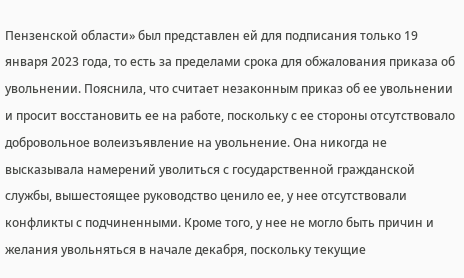Пензенской области» был представлен ей для подписания только 19 января 2023 года, то есть за пределами срока для обжалования приказа об увольнении. Пояснила, что считает незаконным приказ об ее увольнении и просит восстановить ее на работе, поскольку с ее стороны отсутствовало добровольное волеизъявление на увольнение. Она никогда не высказывала намерений уволиться с государственной гражданской службы, вышестоящее руководство ценило ее, у нее отсутствовали конфликты с подчиненными. Кроме того, у нее не могло быть причин и желания увольняться в начале декабря, поскольку текущие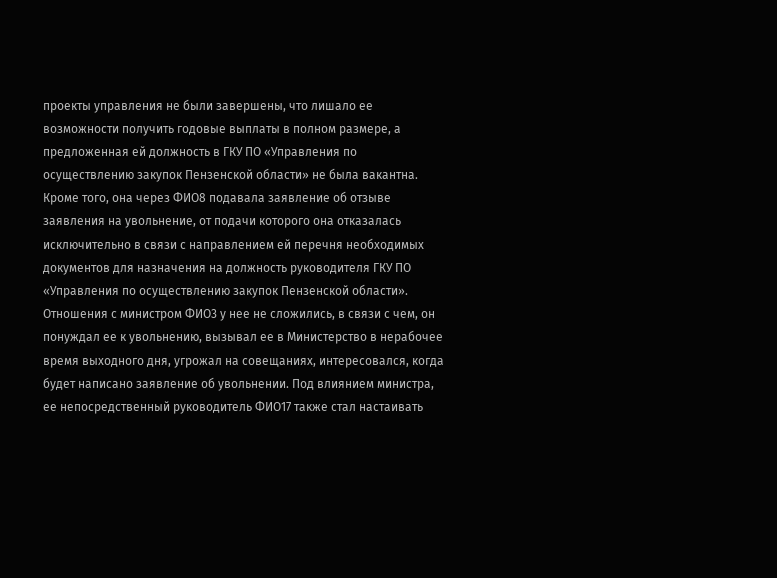проекты управления не были завершены, что лишало ее возможности получить годовые выплаты в полном размере, а предложенная ей должность в ГКУ ПО «Управления по осуществлению закупок Пензенской области» не была вакантна. Кроме того, она через ФИО8 подавала заявление об отзыве заявления на увольнение, от подачи которого она отказалась исключительно в связи с направлением ей перечня необходимых документов для назначения на должность руководителя ГКУ ПО «Управления по осуществлению закупок Пензенской области». Отношения с министром ФИО3 у нее не сложились, в связи с чем, он понуждал ее к увольнению, вызывал ее в Министерство в нерабочее время выходного дня, угрожал на совещаниях, интересовался, когда будет написано заявление об увольнении. Под влиянием министра, ее непосредственный руководитель ФИО17 также стал настаивать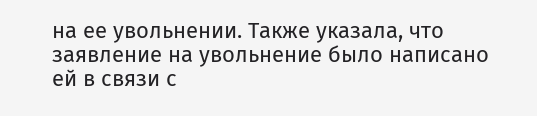на ее увольнении. Также указала, что заявление на увольнение было написано ей в связи с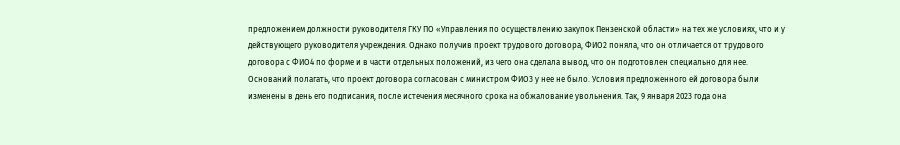предложением должности руководителя ГКУ ПО «Управления по осуществлению закупок Пензенской области» на тех же условиях, что и у действующего руководителя учреждения. Однако получив проект трудового договора, ФИО2 поняла, что он отличается от трудового договора с ФИО4 по форме и в части отдельных положений, из чего она сделала вывод, что он подготовлен специально для нее. Оснований полагать, что проект договора согласован с министром ФИО3 у нее не было. Условия предложенного ей договора были изменены в день его подписания, после истечения месячного срока на обжалование увольнения. Так, 9 января 2023 года она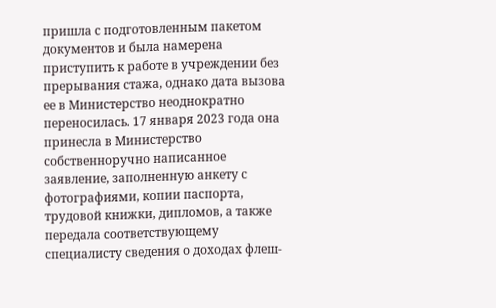пришла с подготовленным пакетом документов и была намерена приступить к работе в учреждении без прерывания стажа, однако дата вызова ее в Министерство неоднократно переносилась. 17 января 2023 года она принесла в Министерство собственноручно написанное заявление, заполненную анкету с фотографиями, копии паспорта, трудовой книжки, дипломов, а также передала соответствующему специалисту сведения о доходах флеш-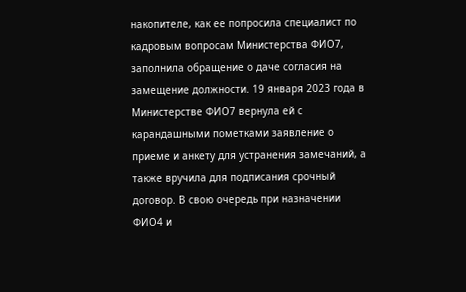накопителе, как ее попросила специалист по кадровым вопросам Министерства ФИО7, заполнила обращение о даче согласия на замещение должности. 19 января 2023 года в Министерстве ФИО7 вернула ей с карандашными пометками заявление о приеме и анкету для устранения замечаний, а также вручила для подписания срочный договор. В свою очередь при назначении ФИО4 и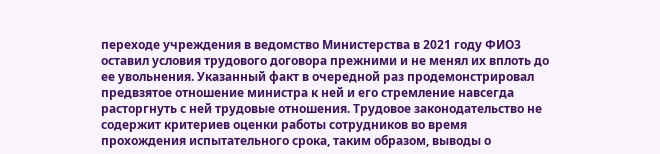переходе учреждения в ведомство Министерства в 2021 году ФИО3 оставил условия трудового договора прежними и не менял их вплоть до ее увольнения. Указанный факт в очередной раз продемонстрировал предвзятое отношение министра к ней и его стремление навсегда расторгнуть с ней трудовые отношения. Трудовое законодательство не содержит критериев оценки работы сотрудников во время прохождения испытательного срока, таким образом, выводы о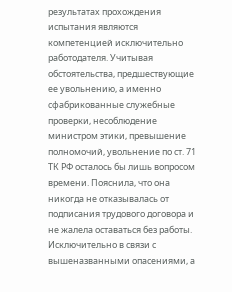результатах прохождения испытания являются компетенцией исключительно работодателя. Учитывая обстоятельства, предшествующие ее увольнению, а именно сфабрикованные служебные проверки, несоблюдение министром этики, превышение полномочий, увольнение по ст. 71 ТК РФ осталось бы лишь вопросом времени. Пояснила, что она никогда не отказывалась от подписания трудового договора и не жалела оставаться без работы. Исключительно в связи с вышеназванными опасениями, а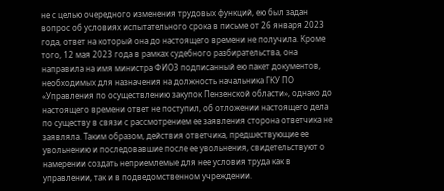не с целью очередного изменения трудовых функций, ею был задан вопрос об условиях испытательного срока в письме от 26 января 2023 года, ответ на который она до настоящего времени не получила. Кроме того, 12 мая 2023 года в рамках судебного разбирательства, она направила на имя министра ФИО3 подписанный ею пакет документов, необходимых для назначения на должность начальника ГКУ ПО «Управления по осуществлению закупок Пензенской области», однако до настоящего времени ответ не поступил, об отложении настоящего дела по существу в связи с рассмотрением ее заявления сторона ответчика не заявляла. Таким образом, действия ответчика, предшествующие ее увольнению и последовавшие после ее увольнения, свидетельствуют о намерении создать неприемлемые для нее условия труда как в управлении, так и в подведомственном учреждении.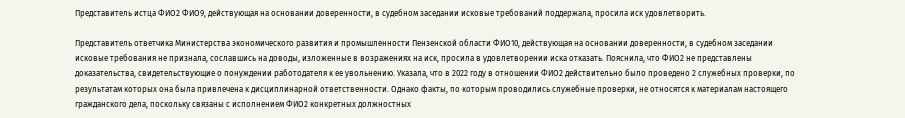Представитель истца ФИО2 ФИО9, действующая на основании доверенности, в судебном заседании исковые требований поддержала, просила иск удовлетворить.

Представитель ответчика Министерства экономического развития и промышленности Пензенской области ФИО10, действующая на основании доверенности, в судебном заседании исковые требования не признала, сославшись на доводы, изложенные в возражениях на иск, просила в удовлетворении иска отказать. Пояснила, что ФИО2 не представлены доказательства, свидетельствующие о понуждении работодателя к ее увольнению. Указала, что в 2022 году в отношении ФИО2 действительно было проведено 2 служебных проверки, по результатам которых она была привлечена к дисциплинарной ответственности. Однако факты, по которым проводились служебные проверки, не относятся к материалам настоящего гражданского дела, поскольку связаны с исполнением ФИО2 конкретных должностных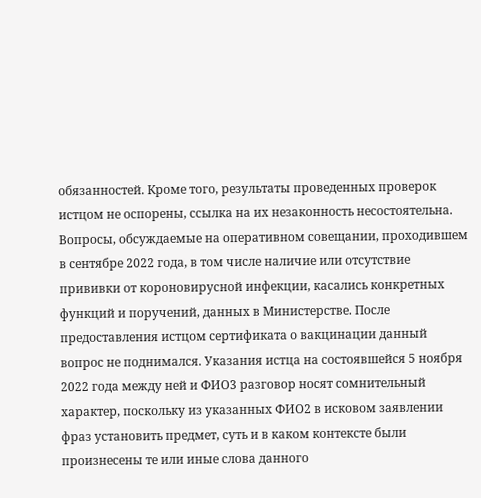обязанностей. Кроме того, результаты проведенных проверок истцом не оспорены, ссылка на их незаконность несостоятельна. Вопросы, обсуждаемые на оперативном совещании, проходившем в сентябре 2022 года, в том числе наличие или отсутствие прививки от короновирусной инфекции, касались конкретных функций и поручений, данных в Министерстве. После предоставления истцом сертификата о вакцинации данный вопрос не поднимался. Указания истца на состоявшейся 5 ноября 2022 года между ней и ФИО3 разговор носят сомнительный характер, поскольку из указанных ФИО2 в исковом заявлении фраз установить предмет, суть и в каком контексте были произнесены те или иные слова данного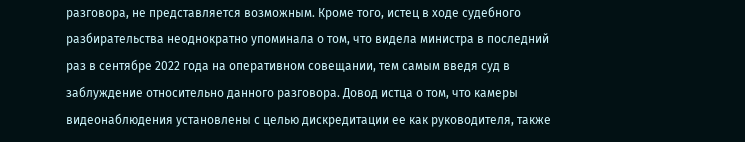разговора, не представляется возможным. Кроме того, истец в ходе судебного разбирательства неоднократно упоминала о том, что видела министра в последний раз в сентябре 2022 года на оперативном совещании, тем самым введя суд в заблуждение относительно данного разговора. Довод истца о том, что камеры видеонаблюдения установлены с целью дискредитации ее как руководителя, также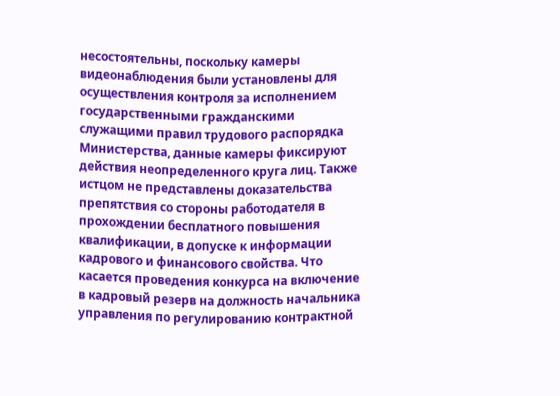несостоятельны, поскольку камеры видеонаблюдения были установлены для осуществления контроля за исполнением государственными гражданскими служащими правил трудового распорядка Министерства, данные камеры фиксируют действия неопределенного круга лиц. Также истцом не представлены доказательства препятствия со стороны работодателя в прохождении бесплатного повышения квалификации, в допуске к информации кадрового и финансового свойства. Что касается проведения конкурса на включение в кадровый резерв на должность начальника управления по регулированию контрактной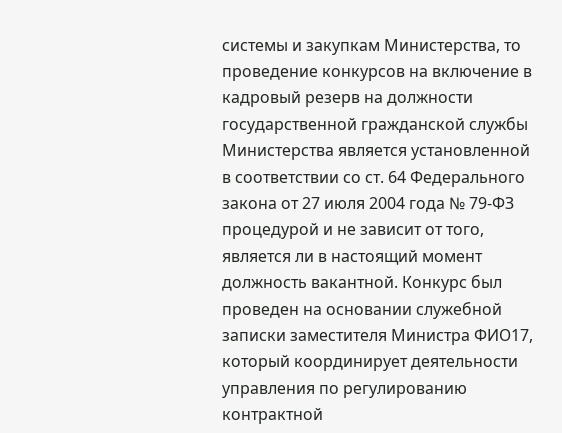системы и закупкам Министерства, то проведение конкурсов на включение в кадровый резерв на должности государственной гражданской службы Министерства является установленной в соответствии со ст. 64 Федерального закона от 27 июля 2004 года № 79-ФЗ процедурой и не зависит от того, является ли в настоящий момент должность вакантной. Конкурс был проведен на основании служебной записки заместителя Министра ФИО17, который координирует деятельности управления по регулированию контрактной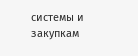системы и закупкам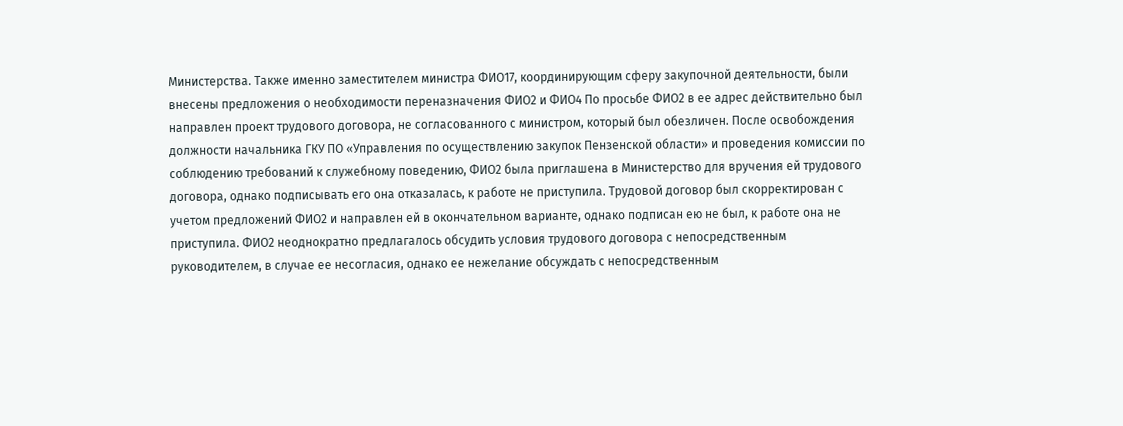Министерства. Также именно заместителем министра ФИО17, координирующим сферу закупочной деятельности, были внесены предложения о необходимости переназначения ФИО2 и ФИО4 По просьбе ФИО2 в ее адрес действительно был направлен проект трудового договора, не согласованного с министром, который был обезличен. После освобождения должности начальника ГКУ ПО «Управления по осуществлению закупок Пензенской области» и проведения комиссии по соблюдению требований к служебному поведению, ФИО2 была приглашена в Министерство для вручения ей трудового договора, однако подписывать его она отказалась, к работе не приступила. Трудовой договор был скорректирован с учетом предложений ФИО2 и направлен ей в окончательном варианте, однако подписан ею не был, к работе она не приступила. ФИО2 неоднократно предлагалось обсудить условия трудового договора с непосредственным руководителем, в случае ее несогласия, однако ее нежелание обсуждать с непосредственным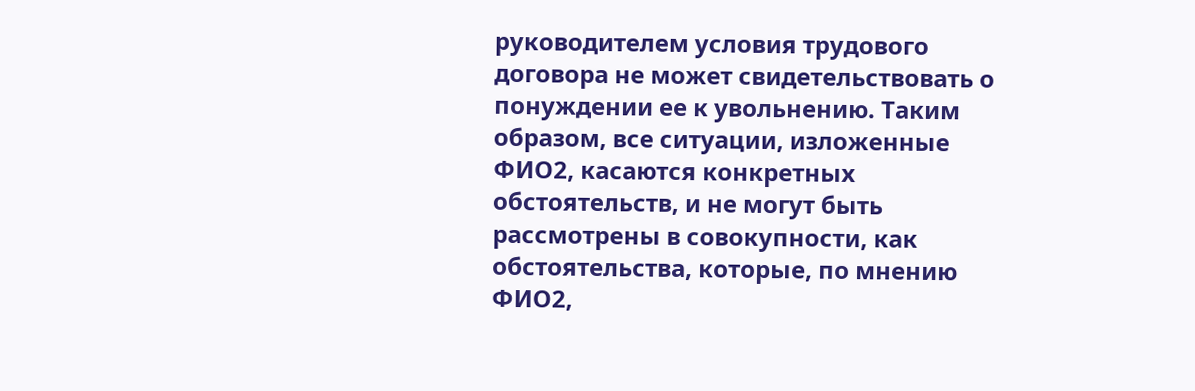руководителем условия трудового договора не может свидетельствовать о понуждении ее к увольнению. Таким образом, все ситуации, изложенные ФИО2, касаются конкретных обстоятельств, и не могут быть рассмотрены в совокупности, как обстоятельства, которые, по мнению ФИО2,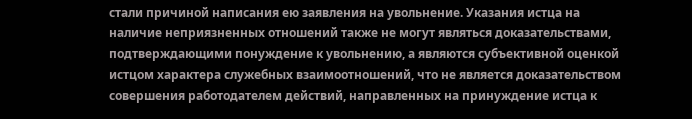стали причиной написания ею заявления на увольнение. Указания истца на наличие неприязненных отношений также не могут являться доказательствами, подтверждающими понуждение к увольнению, а являются субъективной оценкой истцом характера служебных взаимоотношений, что не является доказательством совершения работодателем действий, направленных на принуждение истца к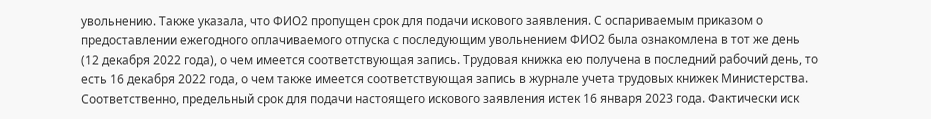увольнению. Также указала, что ФИО2 пропущен срок для подачи искового заявления. С оспариваемым приказом о предоставлении ежегодного оплачиваемого отпуска с последующим увольнением ФИО2 была ознакомлена в тот же день (12 декабря 2022 года), о чем имеется соответствующая запись. Трудовая книжка ею получена в последний рабочий день, то есть 16 декабря 2022 года, о чем также имеется соответствующая запись в журнале учета трудовых книжек Министерства. Соответственно, предельный срок для подачи настоящего искового заявления истек 16 января 2023 года. Фактически иск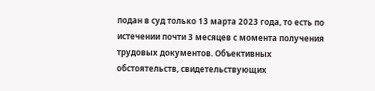подан в суд только 13 марта 2023 года, то есть по истечении почти 3 месяцев с момента получения трудовых документов. Объективных обстоятельств, свидетельствующих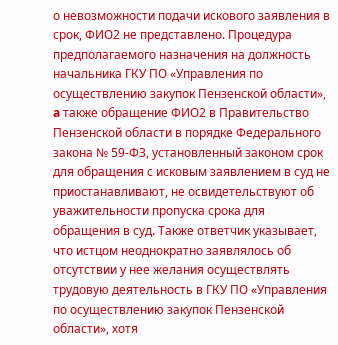о невозможности подачи искового заявления в срок, ФИО2 не представлено. Процедура предполагаемого назначения на должность начальника ГКУ ПО «Управления по осуществлению закупок Пензенской области», a также обращение ФИО2 в Правительство Пензенской области в порядке Федерального закона № 59-ФЗ, установленный законом срок для обращения с исковым заявлением в суд не приостанавливают, не освидетельствуют об уважительности пропуска срока для обращения в суд. Также ответчик указывает, что истцом неоднократно заявлялось об отсутствии у нее желания осуществлять трудовую деятельность в ГКУ ПО «Управления по осуществлению закупок Пензенской области», хотя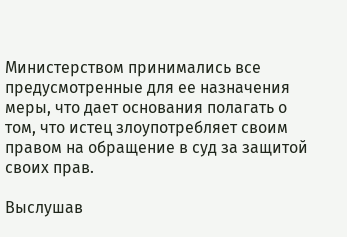Министерством принимались все предусмотренные для ее назначения меры, что дает основания полагать о том, что истец злоупотребляет своим правом на обращение в суд за защитой своих прав.

Выслушав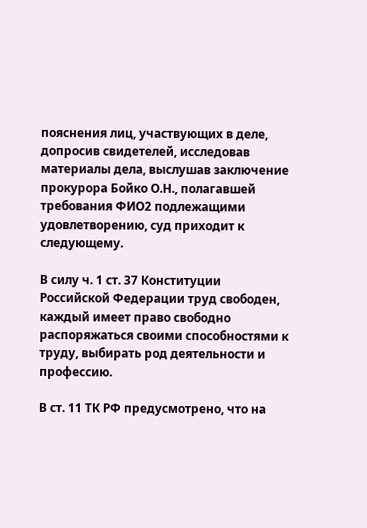пояснения лиц, участвующих в деле, допросив свидетелей, исследовав материалы дела, выслушав заключение прокурора Бойко О.Н., полагавшей требования ФИО2 подлежащими удовлетворению, суд приходит к следующему.

В силу ч. 1 ст. 37 Конституции Российской Федерации труд свободен, каждый имеет право свободно распоряжаться своими способностями к труду, выбирать род деятельности и профессию.

В ст. 11 ТК РФ предусмотрено, что на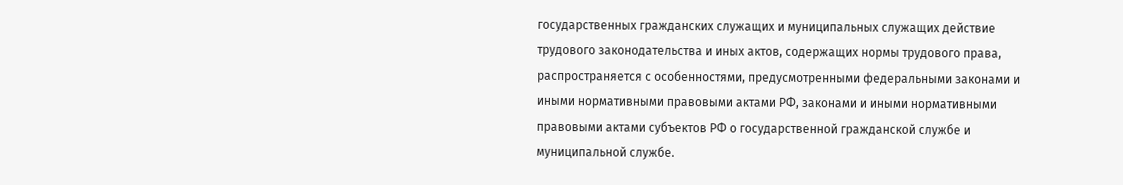государственных гражданских служащих и муниципальных служащих действие трудового законодательства и иных актов, содержащих нормы трудового права, распространяется с особенностями, предусмотренными федеральными законами и иными нормативными правовыми актами РФ, законами и иными нормативными правовыми актами субъектов РФ о государственной гражданской службе и муниципальной службе.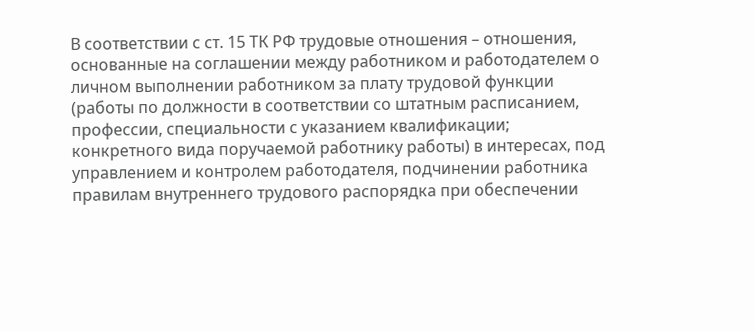В соответствии с ст. 15 ТК РФ трудовые отношения – отношения, основанные на соглашении между работником и работодателем о личном выполнении работником за плату трудовой функции (работы по должности в соответствии со штатным расписанием, профессии, специальности с указанием квалификации; конкретного вида поручаемой работнику работы) в интересах, под управлением и контролем работодателя, подчинении работника правилам внутреннего трудового распорядка при обеспечении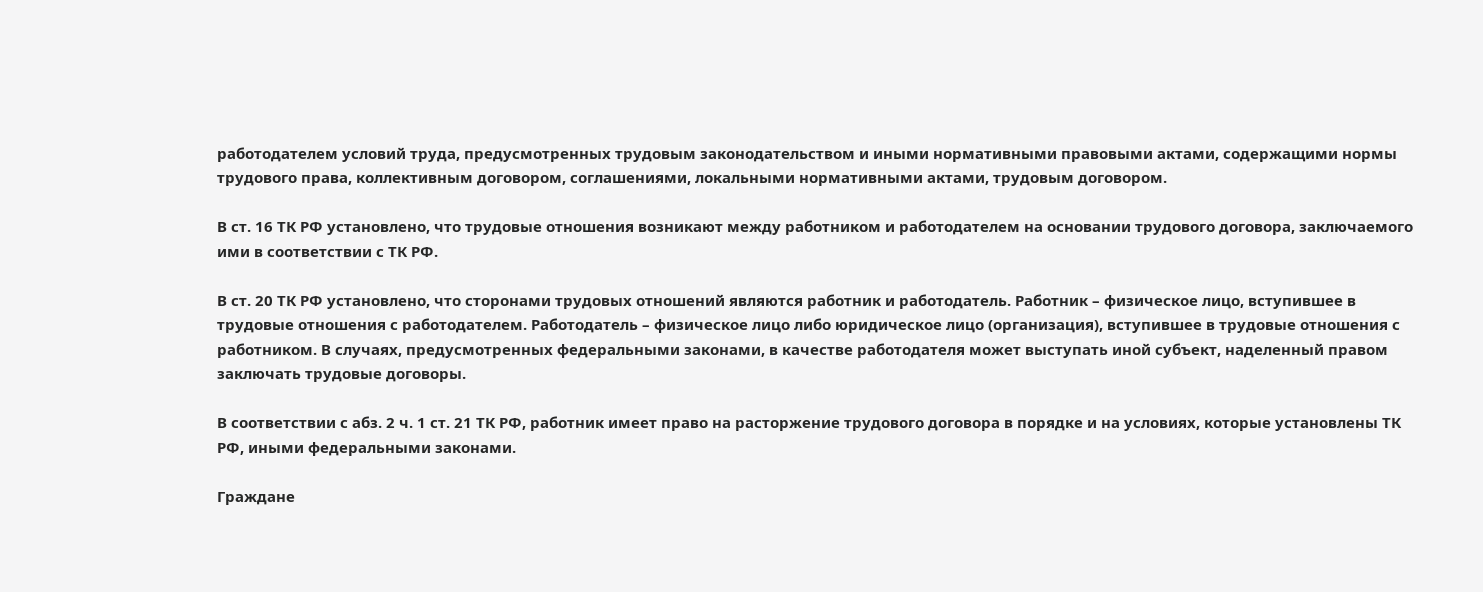работодателем условий труда, предусмотренных трудовым законодательством и иными нормативными правовыми актами, содержащими нормы трудового права, коллективным договором, соглашениями, локальными нормативными актами, трудовым договором.

В ст. 16 ТК РФ установлено, что трудовые отношения возникают между работником и работодателем на основании трудового договора, заключаемого ими в соответствии с ТК РФ.

В ст. 20 ТК РФ установлено, что сторонами трудовых отношений являются работник и работодатель. Работник – физическое лицо, вступившее в трудовые отношения с работодателем. Работодатель – физическое лицо либо юридическое лицо (организация), вступившее в трудовые отношения с работником. В случаях, предусмотренных федеральными законами, в качестве работодателя может выступать иной субъект, наделенный правом заключать трудовые договоры.

В соответствии с абз. 2 ч. 1 ст. 21 ТК РФ, работник имеет право на расторжение трудового договора в порядке и на условиях, которые установлены ТК РФ, иными федеральными законами.

Граждане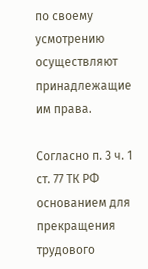по своему усмотрению осуществляют принадлежащие им права.

Согласно п. 3 ч. 1 ст. 77 ТК РФ основанием для прекращения трудового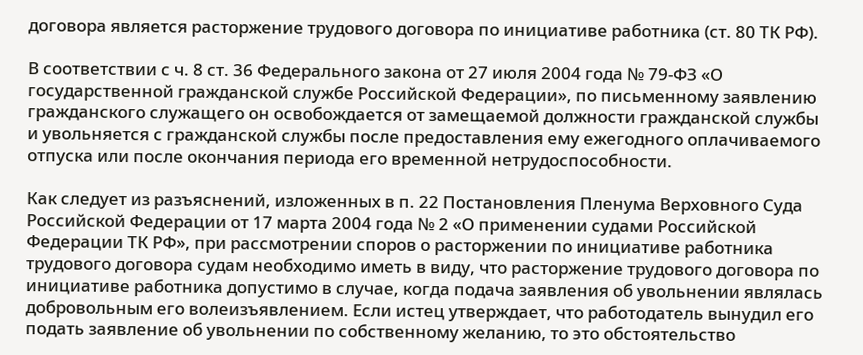договора является расторжение трудового договора по инициативе работника (ст. 80 ТК РФ).

В соответствии с ч. 8 ст. 36 Федерального закона от 27 июля 2004 года № 79-ФЗ «О государственной гражданской службе Российской Федерации», по письменному заявлению гражданского служащего он освобождается от замещаемой должности гражданской службы и увольняется с гражданской службы после предоставления ему ежегодного оплачиваемого отпуска или после окончания периода его временной нетрудоспособности.

Как следует из разъяснений, изложенных в п. 22 Постановления Пленума Верховного Суда Российской Федерации от 17 марта 2004 года № 2 «О применении судами Российской Федерации ТК РФ», при рассмотрении споров о расторжении по инициативе работника трудового договора судам необходимо иметь в виду, что расторжение трудового договора по инициативе работника допустимо в случае, когда подача заявления об увольнении являлась добровольным его волеизъявлением. Если истец утверждает, что работодатель вынудил его подать заявление об увольнении по собственному желанию, то это обстоятельство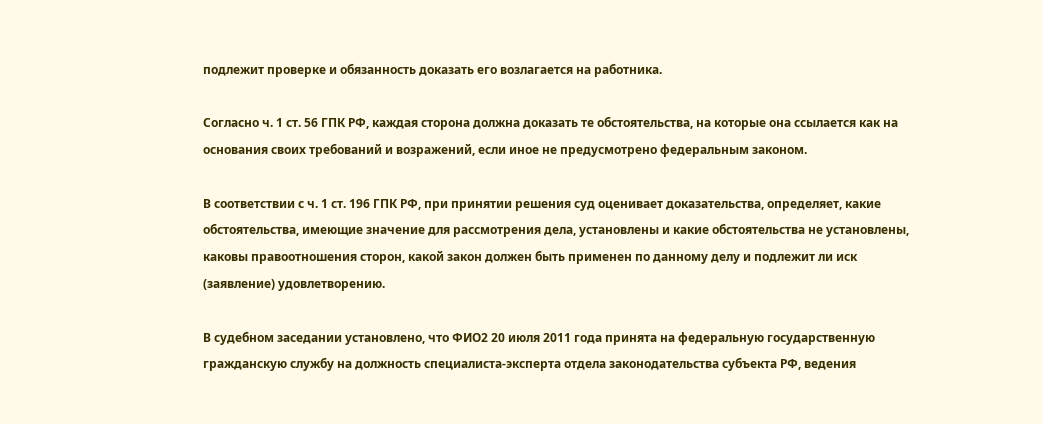подлежит проверке и обязанность доказать его возлагается на работника.

Согласно ч. 1 ст. 56 ГПК РФ, каждая сторона должна доказать те обстоятельства, на которые она ссылается как на основания своих требований и возражений, если иное не предусмотрено федеральным законом.

В соответствии с ч. 1 ст. 196 ГПК РФ, при принятии решения суд оценивает доказательства, определяет, какие обстоятельства, имеющие значение для рассмотрения дела, установлены и какие обстоятельства не установлены, каковы правоотношения сторон, какой закон должен быть применен по данному делу и подлежит ли иск (заявление) удовлетворению.

В судебном заседании установлено, что ФИО2 20 июля 2011 года принята на федеральную государственную гражданскую службу на должность специалиста-эксперта отдела законодательства субъекта РФ, ведения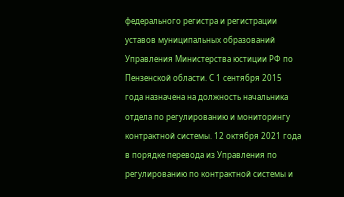федерального регистра и регистрации уставов муниципальных образований Управления Министерства юстиции РФ по Пензенской области. С 1 сентября 2015 года назначена на должность начальника отдела по регулированию и мониторингу контрактной системы. 12 октября 2021 года в порядке перевода из Управления по регулированию по контрактной системы и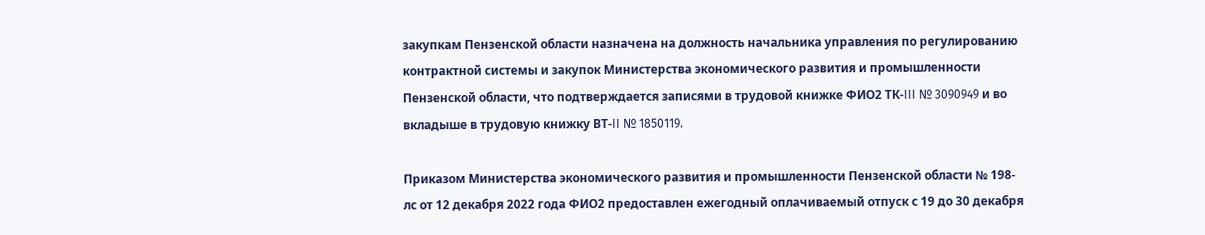закупкам Пензенской области назначена на должность начальника управления по регулированию контрактной системы и закупок Министерства экономического развития и промышленности Пензенской области, что подтверждается записями в трудовой книжке ФИО2 ТК-III № 3090949 и во вкладыше в трудовую книжку ВТ-II № 1850119.

Приказом Министерства экономического развития и промышленности Пензенской области № 198-лс от 12 декабря 2022 года ФИО2 предоставлен ежегодный оплачиваемый отпуск с 19 до 30 декабря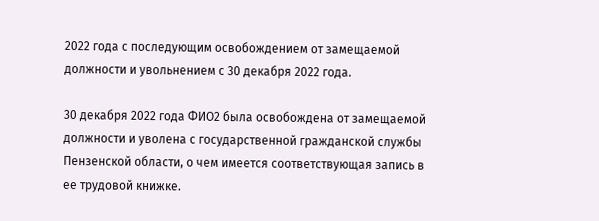2022 года с последующим освобождением от замещаемой должности и увольнением с 30 декабря 2022 года.

30 декабря 2022 года ФИО2 была освобождена от замещаемой должности и уволена с государственной гражданской службы Пензенской области, о чем имеется соответствующая запись в ее трудовой книжке.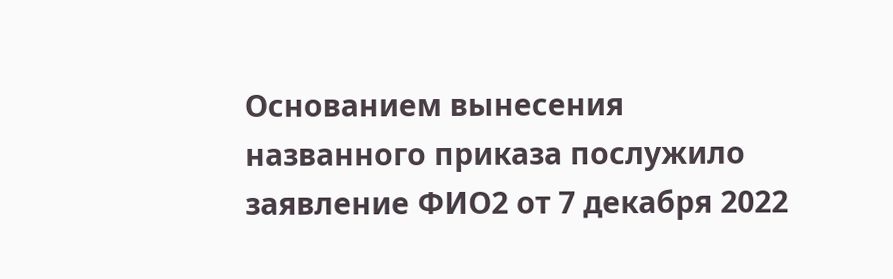Основанием вынесения названного приказа послужило заявление ФИО2 от 7 декабря 2022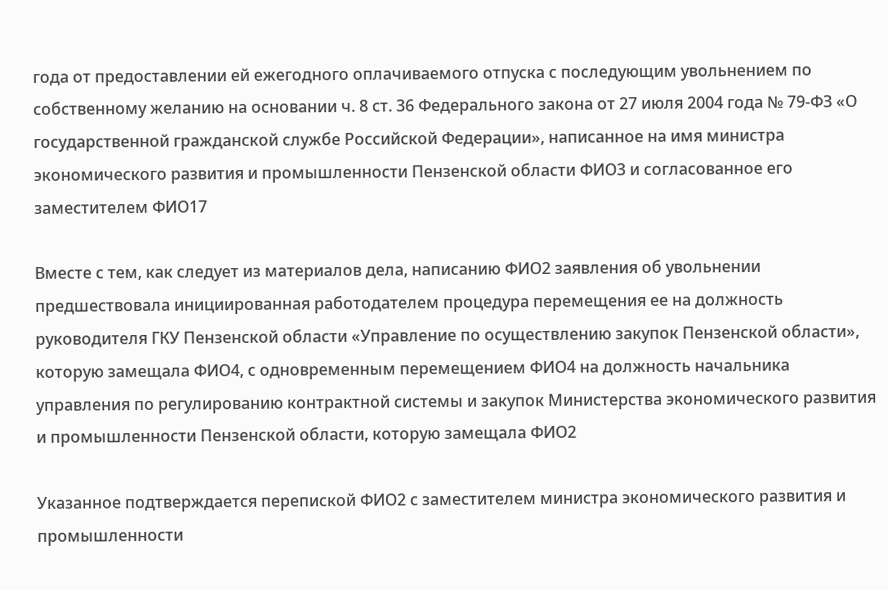года от предоставлении ей ежегодного оплачиваемого отпуска с последующим увольнением по собственному желанию на основании ч. 8 ст. 36 Федерального закона от 27 июля 2004 года № 79-ФЗ «О государственной гражданской службе Российской Федерации», написанное на имя министра экономического развития и промышленности Пензенской области ФИО3 и согласованное его заместителем ФИО17

Вместе с тем, как следует из материалов дела, написанию ФИО2 заявления об увольнении предшествовала инициированная работодателем процедура перемещения ее на должность руководителя ГКУ Пензенской области «Управление по осуществлению закупок Пензенской области», которую замещала ФИО4, с одновременным перемещением ФИО4 на должность начальника управления по регулированию контрактной системы и закупок Министерства экономического развития и промышленности Пензенской области, которую замещала ФИО2

Указанное подтверждается перепиской ФИО2 с заместителем министра экономического развития и промышленности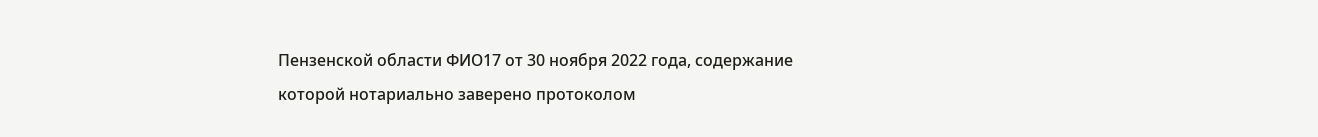Пензенской области ФИО17 от 30 ноября 2022 года, содержание которой нотариально заверено протоколом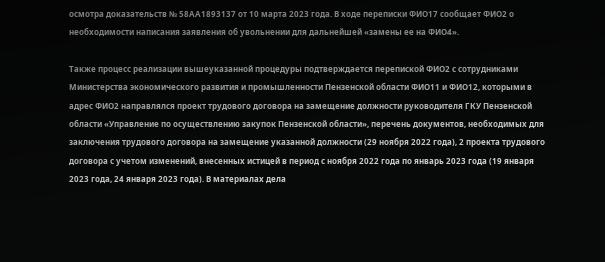осмотра доказательств № 58АА1893137 от 10 марта 2023 года. В ходе переписки ФИО17 сообщает ФИО2 о необходимости написания заявления об увольнении для дальнейшей «замены ее на ФИО4».

Также процесс реализации вышеуказанной процедуры подтверждается перепиской ФИО2 с сотрудниками Министерства экономического развития и промышленности Пензенской области ФИО11 и ФИО12, которыми в адрес ФИО2 направлялся проект трудового договора на замещение должности руководителя ГКУ Пензенской области «Управление по осуществлению закупок Пензенской области», перечень документов, необходимых для заключения трудового договора на замещение указанной должности (29 ноября 2022 года), 2 проекта трудового договора с учетом изменений, внесенных истицей в период с ноября 2022 года по январь 2023 года (19 января 2023 года, 24 января 2023 года). В материалах дела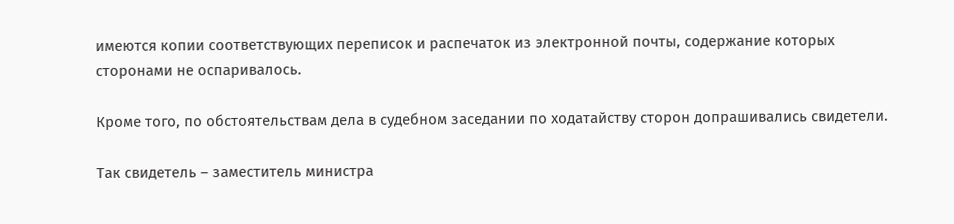имеются копии соответствующих переписок и распечаток из электронной почты, содержание которых сторонами не оспаривалось.

Кроме того, по обстоятельствам дела в судебном заседании по ходатайству сторон допрашивались свидетели.

Так свидетель – заместитель министра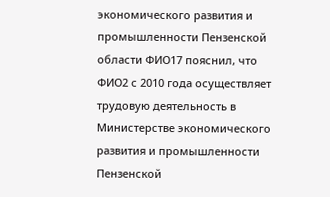экономического развития и промышленности Пензенской области ФИО17 пояснил, что ФИО2 с 2010 года осуществляет трудовую деятельность в Министерстве экономического развития и промышленности Пензенской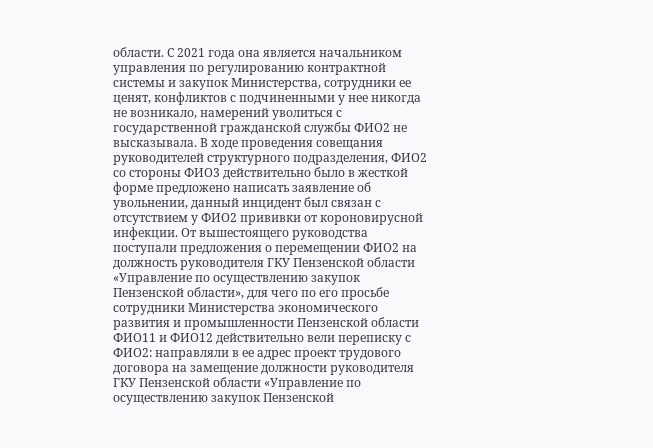области. С 2021 года она является начальником управления по регулированию контрактной системы и закупок Министерства, сотрудники ее ценят, конфликтов с подчиненными у нее никогда не возникало, намерений уволиться с государственной гражданской службы ФИО2 не высказывала. В ходе проведения совещания руководителей структурного подразделения, ФИО2 со стороны ФИО3 действительно было в жесткой форме предложено написать заявление об увольнении, данный инцидент был связан с отсутствием у ФИО2 прививки от короновирусной инфекции. От вышестоящего руководства поступали предложения о перемещении ФИО2 на должность руководителя ГКУ Пензенской области «Управление по осуществлению закупок Пензенской области», для чего по его просьбе сотрудники Министерства экономического развития и промышленности Пензенской области ФИО11 и ФИО12 действительно вели переписку с ФИО2: направляли в ее адрес проект трудового договора на замещение должности руководителя ГКУ Пензенской области «Управление по осуществлению закупок Пензенской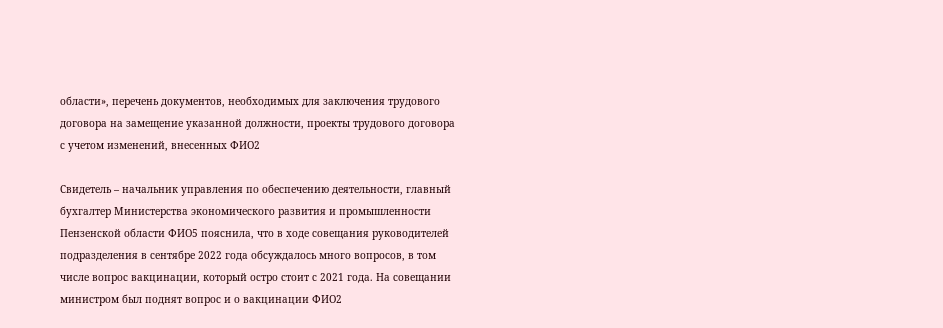области», перечень документов, необходимых для заключения трудового договора на замещение указанной должности, проекты трудового договора с учетом изменений, внесенных ФИО2

Свидетель – начальник управления по обеспечению деятельности, главный бухгалтер Министерства экономического развития и промышленности Пензенской области ФИО5 пояснила, что в ходе совещания руководителей подразделения в сентябре 2022 года обсуждалось много вопросов, в том числе вопрос вакцинации, который остро стоит с 2021 года. На совещании министром был поднят вопрос и о вакцинации ФИО2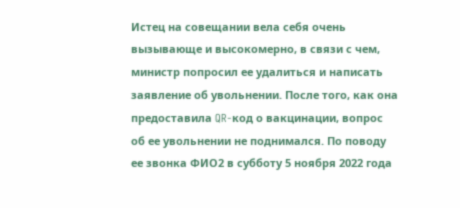Истец на совещании вела себя очень вызывающе и высокомерно, в связи с чем, министр попросил ее удалиться и написать заявление об увольнении. После того, как она предоставила QR-код о вакцинации, вопрос об ее увольнении не поднимался. По поводу ее звонка ФИО2 в субботу 5 ноября 2022 года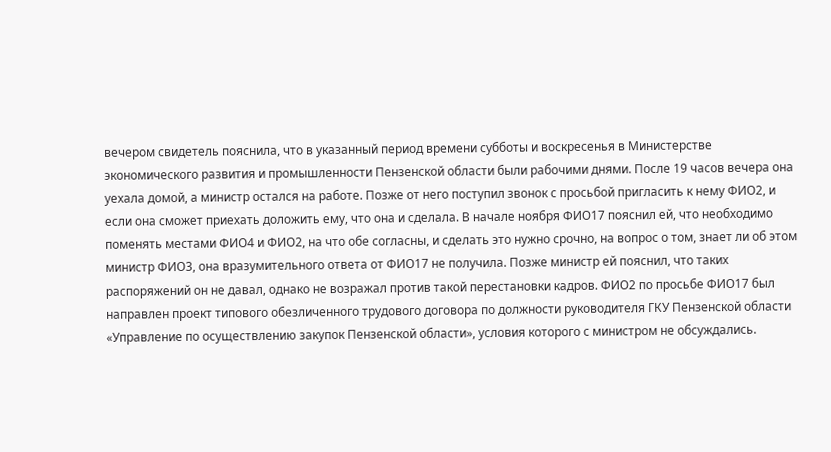вечером свидетель пояснила, что в указанный период времени субботы и воскресенья в Министерстве экономического развития и промышленности Пензенской области были рабочими днями. После 19 часов вечера она уехала домой, а министр остался на работе. Позже от него поступил звонок с просьбой пригласить к нему ФИО2, и если она сможет приехать доложить ему, что она и сделала. В начале ноября ФИО17 пояснил ей, что необходимо поменять местами ФИО4 и ФИО2, на что обе согласны, и сделать это нужно срочно, на вопрос о том, знает ли об этом министр ФИО3, она вразумительного ответа от ФИО17 не получила. Позже министр ей пояснил, что таких распоряжений он не давал, однако не возражал против такой перестановки кадров. ФИО2 по просьбе ФИО17 был направлен проект типового обезличенного трудового договора по должности руководителя ГКУ Пензенской области «Управление по осуществлению закупок Пензенской области», условия которого с министром не обсуждались.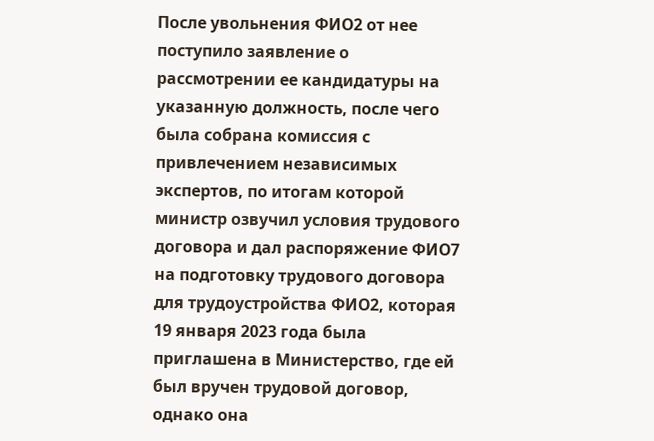После увольнения ФИО2 от нее поступило заявление о рассмотрении ее кандидатуры на указанную должность, после чего была собрана комиссия с привлечением независимых экспертов, по итогам которой министр озвучил условия трудового договора и дал распоряжение ФИО7 на подготовку трудового договора для трудоустройства ФИО2, которая 19 января 2023 года была приглашена в Министерство, где ей был вручен трудовой договор, однако она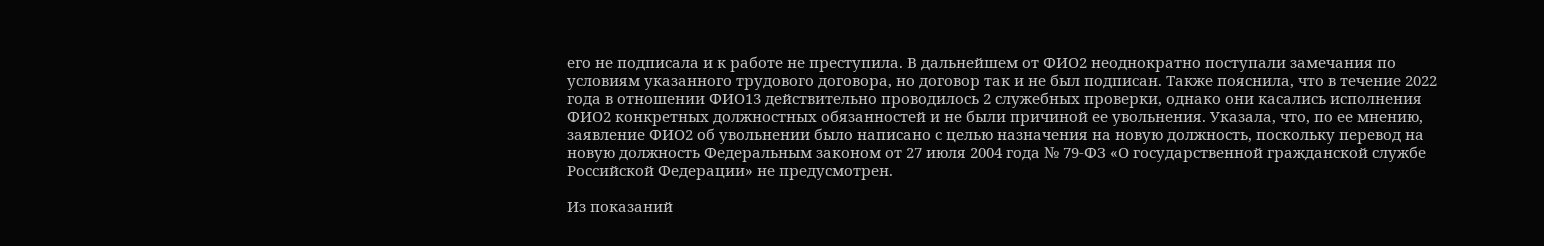его не подписала и к работе не преступила. В дальнейшем от ФИО2 неоднократно поступали замечания по условиям указанного трудового договора, но договор так и не был подписан. Также пояснила, что в течение 2022 года в отношении ФИО13 действительно проводилось 2 служебных проверки, однако они касались исполнения ФИО2 конкретных должностных обязанностей и не были причиной ее увольнения. Указала, что, по ее мнению, заявление ФИО2 об увольнении было написано с целью назначения на новую должность, поскольку перевод на новую должность Федеральным законом от 27 июля 2004 года № 79-ФЗ «О государственной гражданской службе Российской Федерации» не предусмотрен.

Из показаний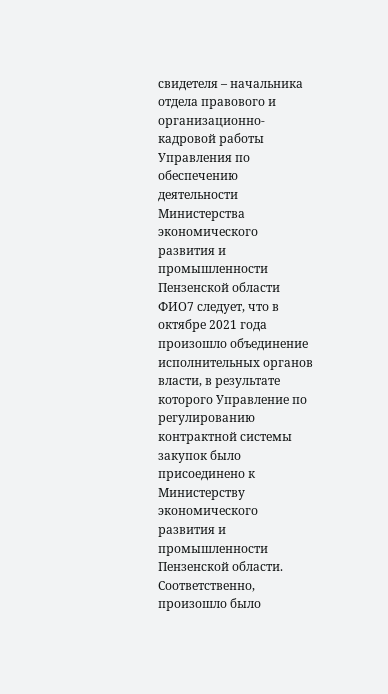свидетеля – начальника отдела правового и организационно-кадровой работы Управления по обеспечению деятельности Министерства экономического развития и промышленности Пензенской области ФИО7 следует, что в октябре 2021 года произошло объединение исполнительных органов власти, в результате которого Управление по регулированию контрактной системы закупок было присоединено к Министерству экономического развития и промышленности Пензенской области. Соответственно, произошло было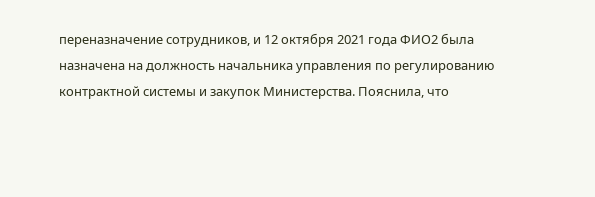переназначение сотрудников, и 12 октября 2021 года ФИО2 была назначена на должность начальника управления по регулированию контрактной системы и закупок Министерства. Пояснила, что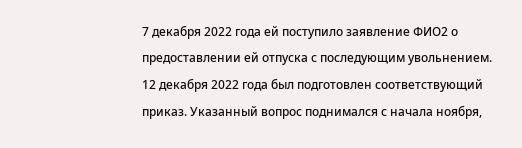7 декабря 2022 года ей поступило заявление ФИО2 о предоставлении ей отпуска с последующим увольнением. 12 декабря 2022 года был подготовлен соответствующий приказ. Указанный вопрос поднимался с начала ноября,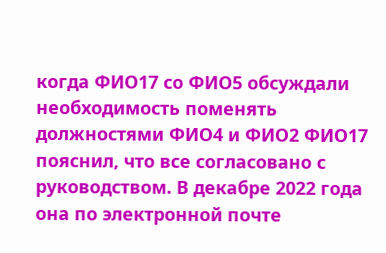когда ФИО17 со ФИО5 обсуждали необходимость поменять должностями ФИО4 и ФИО2 ФИО17 пояснил, что все согласовано с руководством. В декабре 2022 года она по электронной почте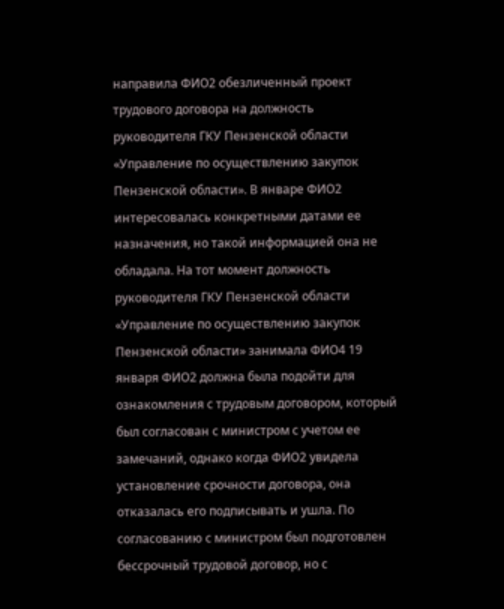направила ФИО2 обезличенный проект трудового договора на должность руководителя ГКУ Пензенской области «Управление по осуществлению закупок Пензенской области». В январе ФИО2 интересовалась конкретными датами ее назначения, но такой информацией она не обладала. На тот момент должность руководителя ГКУ Пензенской области «Управление по осуществлению закупок Пензенской области» занимала ФИО4 19 января ФИО2 должна была подойти для ознакомления с трудовым договором, который был согласован с министром с учетом ее замечаний, однако когда ФИО2 увидела установление срочности договора, она отказалась его подписывать и ушла. По согласованию с министром был подготовлен бессрочный трудовой договор, но с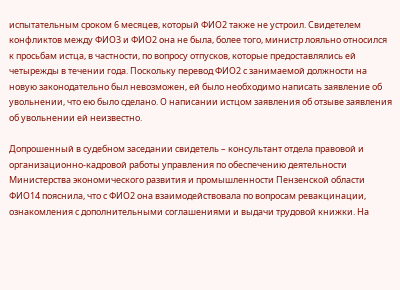испытательным сроком 6 месяцев, который ФИО2 также не устроил. Свидетелем конфликтов между ФИО3 и ФИО2 она не была, более того, министр лояльно относился к просьбам истца, в частности, по вопросу отпусков, которые предоставлялись ей четырежды в течении года. Поскольку перевод ФИО2 с занимаемой должности на новую законодательно был невозможен, ей было необходимо написать заявление об увольнении, что ею было сделано. О написании истцом заявления об отзыве заявления об увольнении ей неизвестно.

Допрошенный в судебном заседании свидетель – консультант отдела правовой и организационно-кадровой работы управления по обеспечению деятельности Министерства экономического развития и промышленности Пензенской области ФИО14 пояснила, что с ФИО2 она взаимодействовала по вопросам ревакцинации, ознакомления с дополнительными соглашениями и выдачи трудовой книжки. На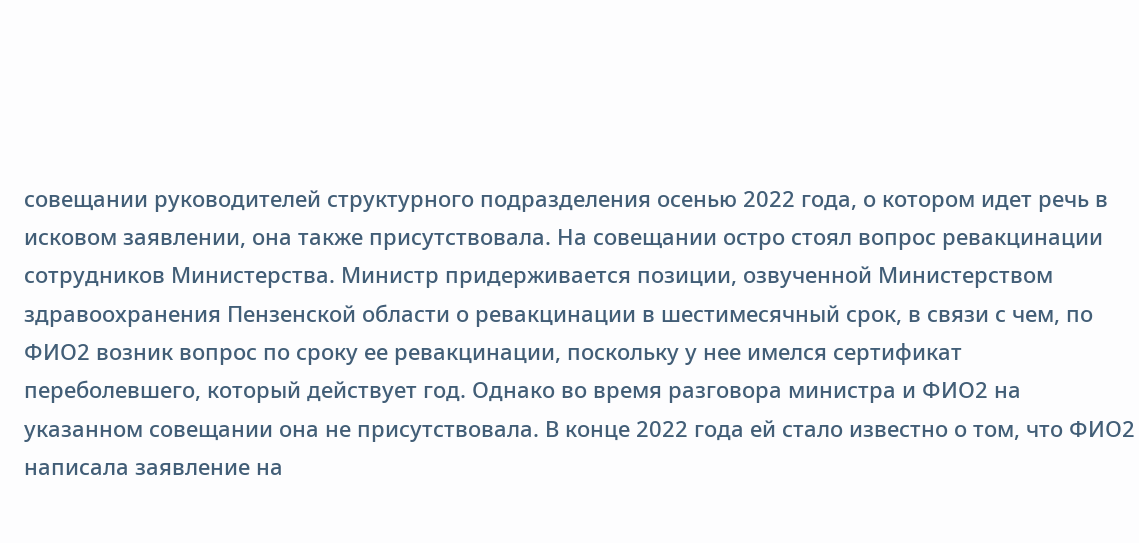совещании руководителей структурного подразделения осенью 2022 года, о котором идет речь в исковом заявлении, она также присутствовала. На совещании остро стоял вопрос ревакцинации сотрудников Министерства. Министр придерживается позиции, озвученной Министерством здравоохранения Пензенской области о ревакцинации в шестимесячный срок, в связи с чем, по ФИО2 возник вопрос по сроку ее ревакцинации, поскольку у нее имелся сертификат переболевшего, который действует год. Однако во время разговора министра и ФИО2 на указанном совещании она не присутствовала. В конце 2022 года ей стало известно о том, что ФИО2 написала заявление на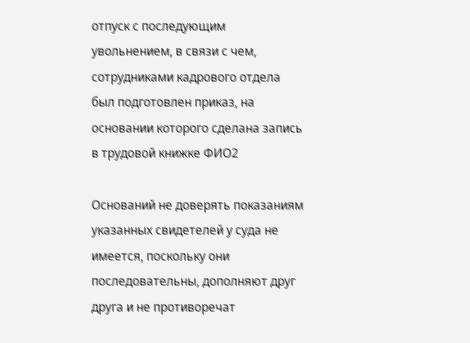отпуск с последующим увольнением, в связи с чем, сотрудниками кадрового отдела был подготовлен приказ, на основании которого сделана запись в трудовой книжке ФИО2

Оснований не доверять показаниям указанных свидетелей у суда не имеется, поскольку они последовательны, дополняют друг друга и не противоречат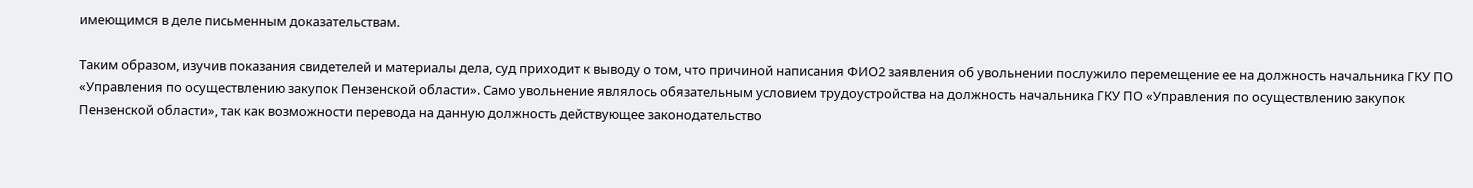имеющимся в деле письменным доказательствам.

Таким образом, изучив показания свидетелей и материалы дела, суд приходит к выводу о том, что причиной написания ФИО2 заявления об увольнении послужило перемещение ее на должность начальника ГКУ ПО «Управления по осуществлению закупок Пензенской области». Само увольнение являлось обязательным условием трудоустройства на должность начальника ГКУ ПО «Управления по осуществлению закупок Пензенской области», так как возможности перевода на данную должность действующее законодательство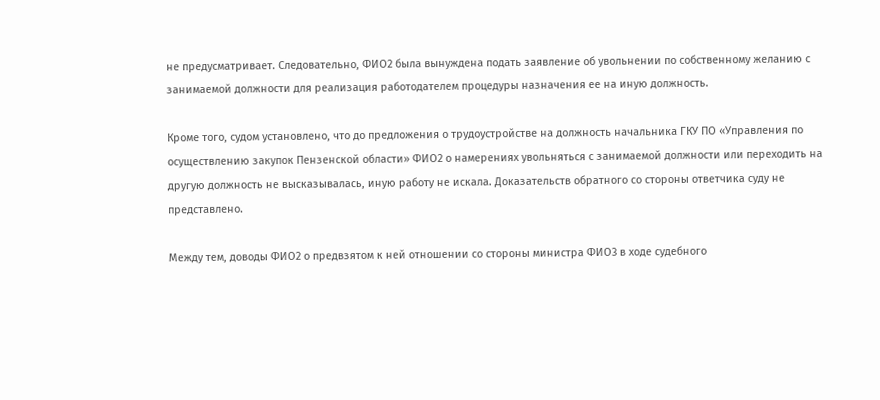не предусматривает. Следовательно, ФИО2 была вынуждена подать заявление об увольнении по собственному желанию с занимаемой должности для реализация работодателем процедуры назначения ее на иную должность.

Кроме того, судом установлено, что до предложения о трудоустройстве на должность начальника ГКУ ПО «Управления по осуществлению закупок Пензенской области» ФИО2 о намерениях увольняться с занимаемой должности или переходить на другую должность не высказывалась, иную работу не искала. Доказательств обратного со стороны ответчика суду не представлено.

Между тем, доводы ФИО2 о предвзятом к ней отношении со стороны министра ФИО3 в ходе судебного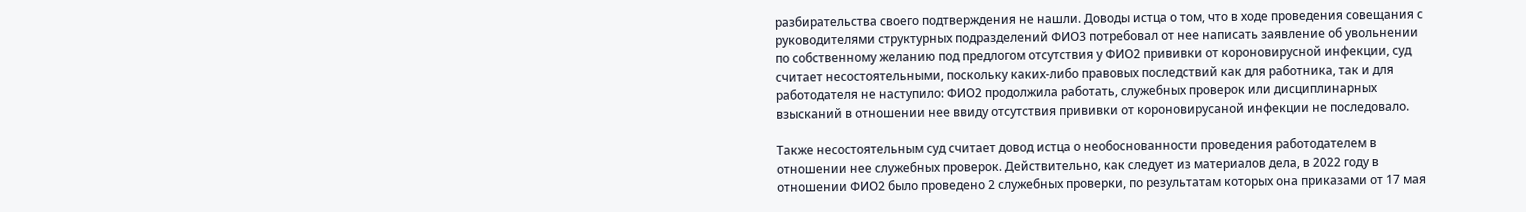разбирательства своего подтверждения не нашли. Доводы истца о том, что в ходе проведения совещания с руководителями структурных подразделений ФИО3 потребовал от нее написать заявление об увольнении по собственному желанию под предлогом отсутствия у ФИО2 прививки от короновирусной инфекции, суд считает несостоятельными, поскольку каких-либо правовых последствий как для работника, так и для работодателя не наступило: ФИО2 продолжила работать, служебных проверок или дисциплинарных взысканий в отношении нее ввиду отсутствия прививки от короновирусаной инфекции не последовало.

Также несостоятельным суд считает довод истца о необоснованности проведения работодателем в отношении нее служебных проверок. Действительно, как следует из материалов дела, в 2022 году в отношении ФИО2 было проведено 2 служебных проверки, по результатам которых она приказами от 17 мая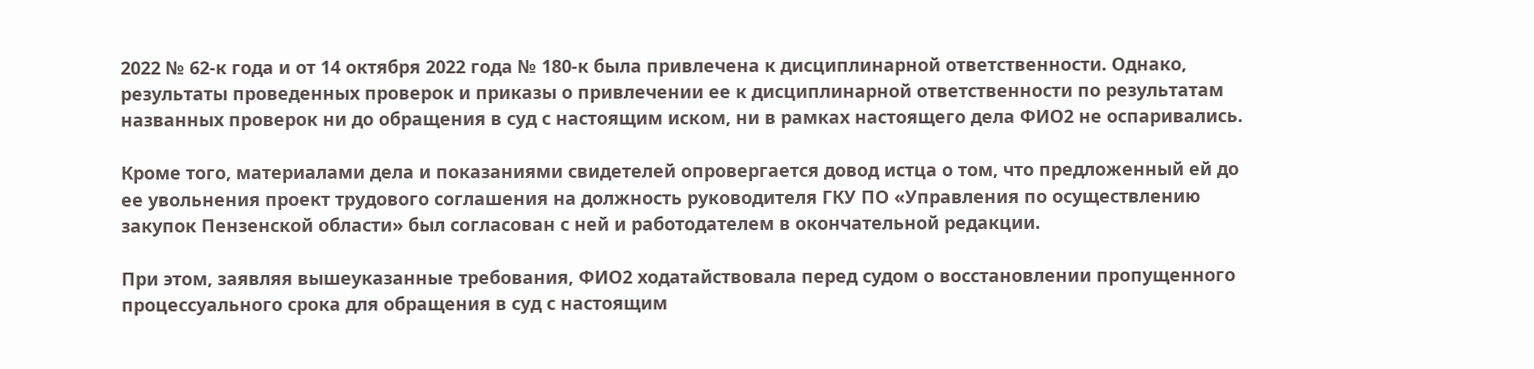2022 № 62-к года и от 14 октября 2022 года № 180-к была привлечена к дисциплинарной ответственности. Однако, результаты проведенных проверок и приказы о привлечении ее к дисциплинарной ответственности по результатам названных проверок ни до обращения в суд с настоящим иском, ни в рамках настоящего дела ФИО2 не оспаривались.

Кроме того, материалами дела и показаниями свидетелей опровергается довод истца о том, что предложенный ей до ее увольнения проект трудового соглашения на должность руководителя ГКУ ПО «Управления по осуществлению закупок Пензенской области» был согласован с ней и работодателем в окончательной редакции.

При этом, заявляя вышеуказанные требования, ФИО2 ходатайствовала перед судом о восстановлении пропущенного процессуального срока для обращения в суд с настоящим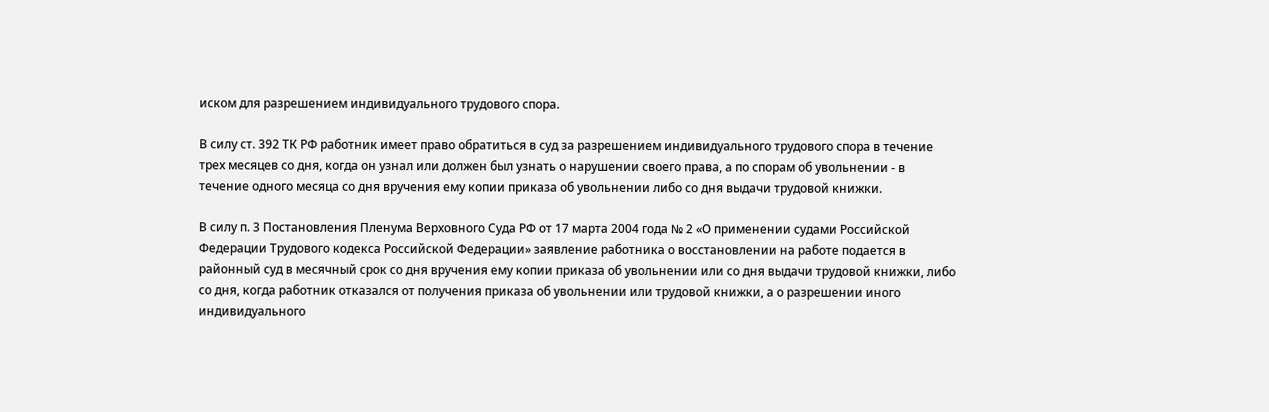иском для разрешением индивидуального трудового спора.

В силу ст. 392 ТК РФ работник имеет право обратиться в суд за разрешением индивидуального трудового спора в течение трех месяцев со дня, когда он узнал или должен был узнать о нарушении своего права, а по спорам об увольнении - в течение одного месяца со дня вручения ему копии приказа об увольнении либо со дня выдачи трудовой книжки.

В силу п. 3 Постановления Пленума Верховного Суда РФ от 17 марта 2004 года № 2 «О применении судами Российской Федерации Трудового кодекса Российской Федерации» заявление работника о восстановлении на работе подается в районный суд в месячный срок со дня вручения ему копии приказа об увольнении или со дня выдачи трудовой книжки, либо со дня, когда работник отказался от получения приказа об увольнении или трудовой книжки, а о разрешении иного индивидуального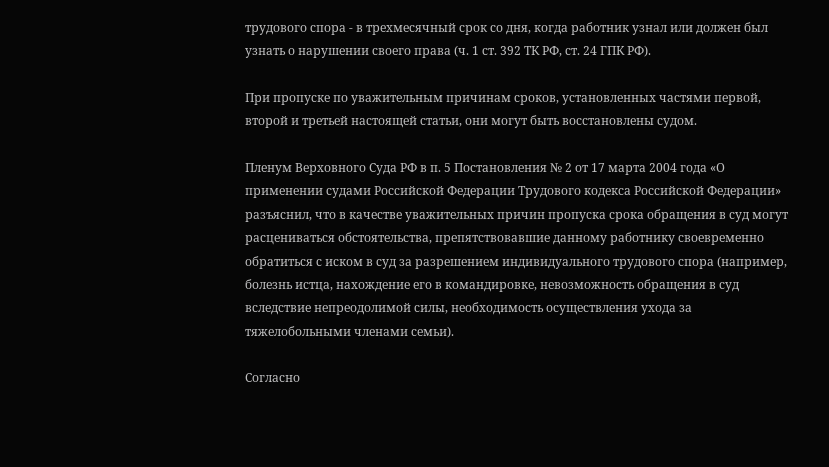трудового спора - в трехмесячный срок со дня, когда работник узнал или должен был узнать о нарушении своего права (ч. 1 ст. 392 ТК РФ, ст. 24 ГПК РФ).

При пропуске по уважительным причинам сроков, установленных частями первой, второй и третьей настоящей статьи, они могут быть восстановлены судом.

Пленум Верховного Суда РФ в п. 5 Постановления № 2 от 17 марта 2004 года «О применении судами Российской Федерации Трудового кодекса Российской Федерации» разъяснил, что в качестве уважительных причин пропуска срока обращения в суд могут расцениваться обстоятельства, препятствовавшие данному работнику своевременно обратиться с иском в суд за разрешением индивидуального трудового спора (например, болезнь истца, нахождение его в командировке, невозможность обращения в суд вследствие непреодолимой силы, необходимость осуществления ухода за тяжелобольными членами семьи).

Согласно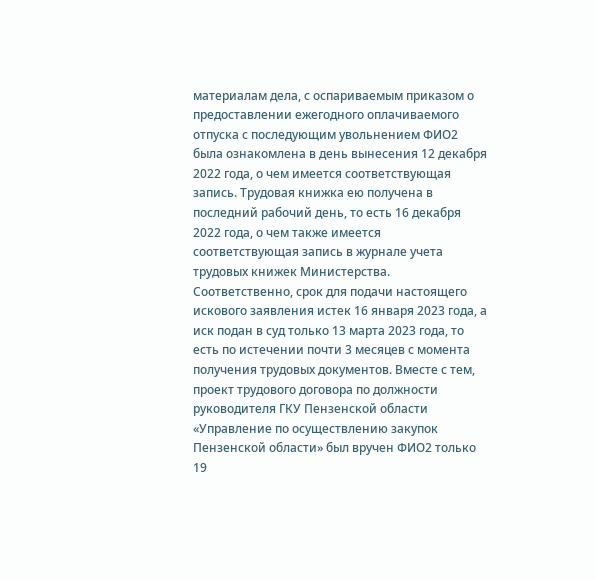материалам дела, с оспариваемым приказом о предоставлении ежегодного оплачиваемого отпуска с последующим увольнением ФИО2 была ознакомлена в день вынесения 12 декабря 2022 года, о чем имеется соответствующая запись. Трудовая книжка ею получена в последний рабочий день, то есть 16 декабря 2022 года, о чем также имеется соответствующая запись в журнале учета трудовых книжек Министерства. Соответственно, срок для подачи настоящего искового заявления истек 16 января 2023 года, а иск подан в суд только 13 марта 2023 года, то есть по истечении почти 3 месяцев с момента получения трудовых документов. Вместе с тем, проект трудового договора по должности руководителя ГКУ Пензенской области «Управление по осуществлению закупок Пензенской области» был вручен ФИО2 только 19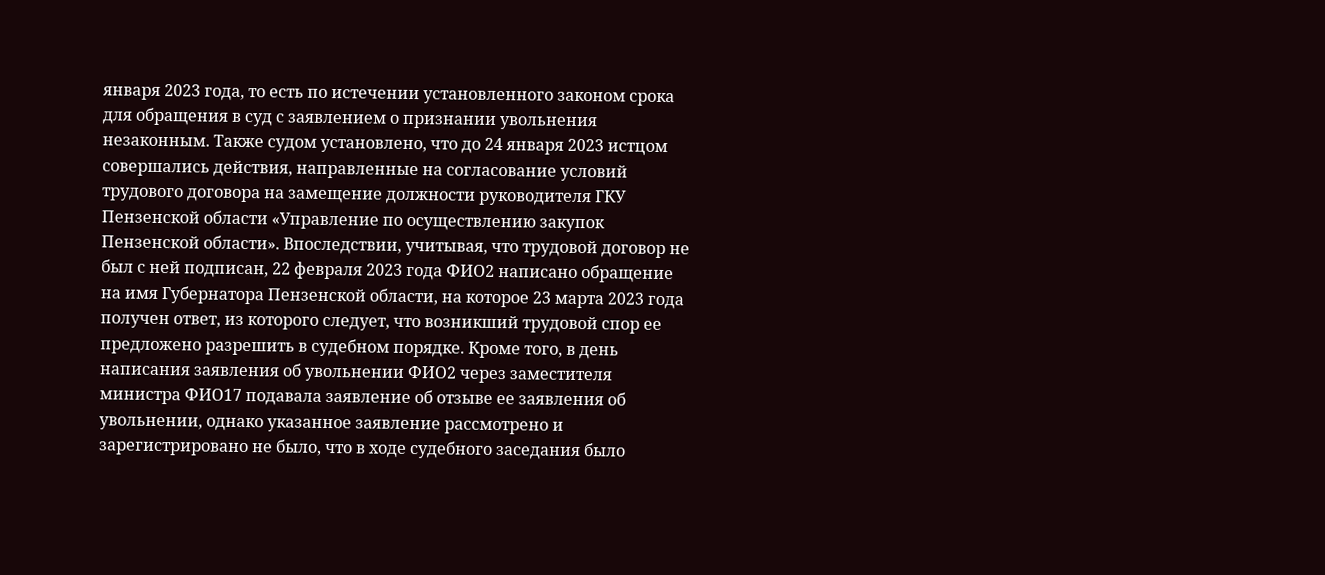января 2023 года, то есть по истечении установленного законом срока для обращения в суд с заявлением о признании увольнения незаконным. Также судом установлено, что до 24 января 2023 истцом совершались действия, направленные на согласование условий трудового договора на замещение должности руководителя ГКУ Пензенской области «Управление по осуществлению закупок Пензенской области». Впоследствии, учитывая, что трудовой договор не был с ней подписан, 22 февраля 2023 года ФИО2 написано обращение на имя Губернатора Пензенской области, на которое 23 марта 2023 года получен ответ, из которого следует, что возникший трудовой спор ее предложено разрешить в судебном порядке. Кроме того, в день написания заявления об увольнении ФИО2 через заместителя министра ФИО17 подавала заявление об отзыве ее заявления об увольнении, однако указанное заявление рассмотрено и зарегистрировано не было, что в ходе судебного заседания было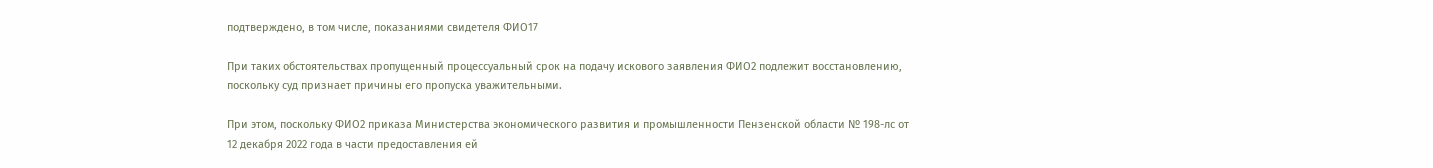подтверждено, в том числе, показаниями свидетеля ФИО17

При таких обстоятельствах пропущенный процессуальный срок на подачу искового заявления ФИО2 подлежит восстановлению, поскольку суд признает причины его пропуска уважительными.

При этом, поскольку ФИО2 приказа Министерства экономического развития и промышленности Пензенской области № 198-лс от 12 декабря 2022 года в части предоставления ей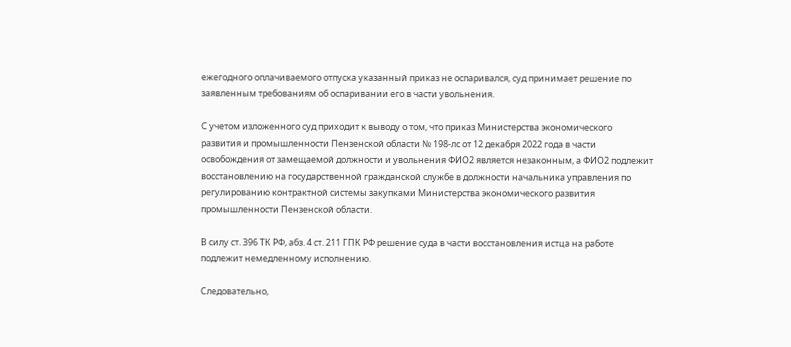ежегодного оплачиваемого отпуска указанный приказ не оспаривался, суд принимает решение по заявленным требованиям об оспаривании его в части увольнения.

С учетом изложенного суд приходит к выводу о том, что приказ Министерства экономического развития и промышленности Пензенской области № 198-лс от 12 декабря 2022 года в части освобождения от замещаемой должности и увольнения ФИО2 является незаконным, а ФИО2 подлежит восстановлению на государственной гражданской службе в должности начальника управления по регулированию контрактной системы закупками Министерства экономического развития промышленности Пензенской области.

В силу ст. 396 ТК РФ, абз. 4 ст. 211 ГПК РФ решение суда в части восстановления истца на работе подлежит немедленному исполнению.

Следовательно,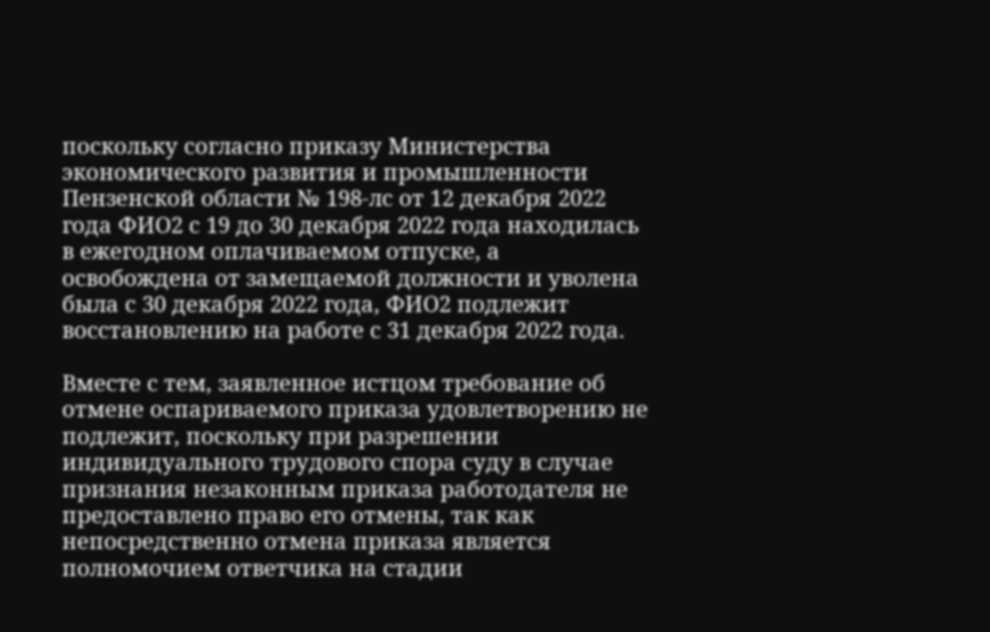поскольку согласно приказу Министерства экономического развития и промышленности Пензенской области № 198-лс от 12 декабря 2022 года ФИО2 с 19 до 30 декабря 2022 года находилась в ежегодном оплачиваемом отпуске, а освобождена от замещаемой должности и уволена была с 30 декабря 2022 года, ФИО2 подлежит восстановлению на работе с 31 декабря 2022 года.

Вместе с тем, заявленное истцом требование об отмене оспариваемого приказа удовлетворению не подлежит, поскольку при разрешении индивидуального трудового спора суду в случае признания незаконным приказа работодателя не предоставлено право его отмены, так как непосредственно отмена приказа является полномочием ответчика на стадии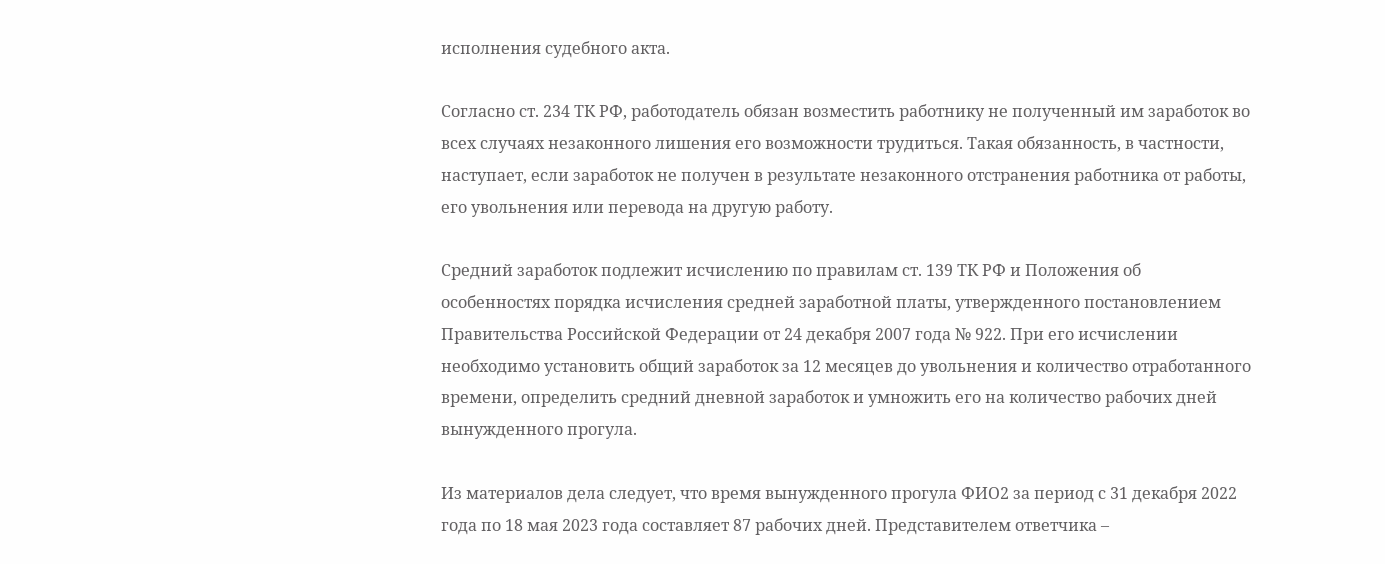исполнения судебного акта.

Согласно ст. 234 ТК РФ, работодатель обязан возместить работнику не полученный им заработок во всех случаях незаконного лишения его возможности трудиться. Такая обязанность, в частности, наступает, если заработок не получен в результате незаконного отстранения работника от работы, его увольнения или перевода на другую работу.

Средний заработок подлежит исчислению по правилам ст. 139 ТК РФ и Положения об особенностях порядка исчисления средней заработной платы, утвержденного постановлением Правительства Российской Федерации от 24 декабря 2007 года № 922. При его исчислении необходимо установить общий заработок за 12 месяцев до увольнения и количество отработанного времени, определить средний дневной заработок и умножить его на количество рабочих дней вынужденного прогула.

Из материалов дела следует, что время вынужденного прогула ФИО2 за период с 31 декабря 2022 года по 18 мая 2023 года составляет 87 рабочих дней. Представителем ответчика –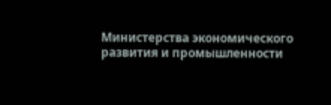Министерства экономического развития и промышленности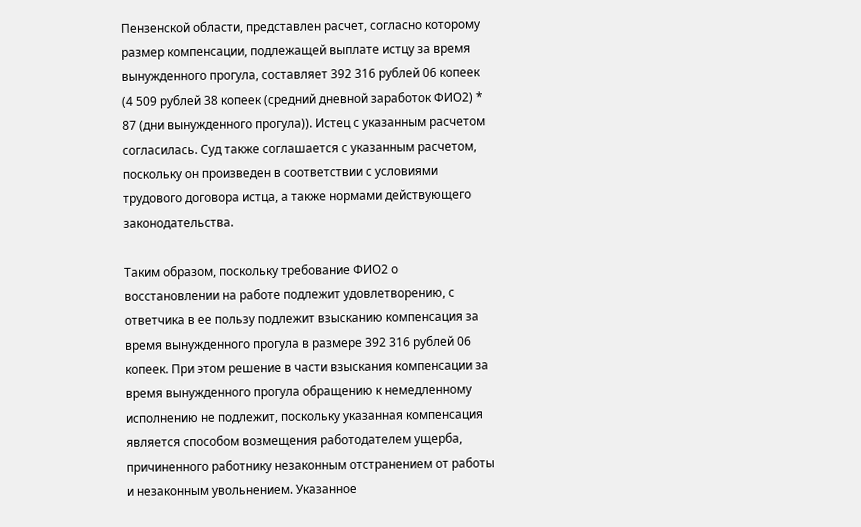Пензенской области, представлен расчет, согласно которому размер компенсации, подлежащей выплате истцу за время вынужденного прогула, составляет 392 316 рублей 06 копеек (4 509 рублей 38 копеек (средний дневной заработок ФИО2) * 87 (дни вынужденного прогула)). Истец с указанным расчетом согласилась. Суд также соглашается с указанным расчетом, поскольку он произведен в соответствии с условиями трудового договора истца, а также нормами действующего законодательства.

Таким образом, поскольку требование ФИО2 о восстановлении на работе подлежит удовлетворению, с ответчика в ее пользу подлежит взысканию компенсация за время вынужденного прогула в размере 392 316 рублей 06 копеек. При этом решение в части взыскания компенсации за время вынужденного прогула обращению к немедленному исполнению не подлежит, поскольку указанная компенсация является способом возмещения работодателем ущерба, причиненного работнику незаконным отстранением от работы и незаконным увольнением. Указанное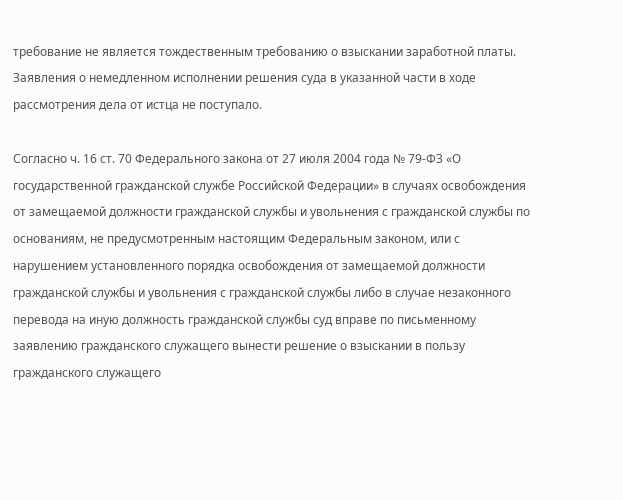требование не является тождественным требованию о взыскании заработной платы. Заявления о немедленном исполнении решения суда в указанной части в ходе рассмотрения дела от истца не поступало.

Согласно ч. 16 ст. 70 Федерального закона от 27 июля 2004 года № 79-ФЗ «О государственной гражданской службе Российской Федерации» в случаях освобождения от замещаемой должности гражданской службы и увольнения с гражданской службы по основаниям, не предусмотренным настоящим Федеральным законом, или с нарушением установленного порядка освобождения от замещаемой должности гражданской службы и увольнения с гражданской службы либо в случае незаконного перевода на иную должность гражданской службы суд вправе по письменному заявлению гражданского служащего вынести решение о взыскании в пользу гражданского служащего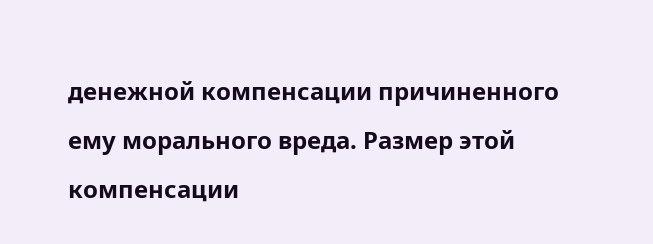денежной компенсации причиненного ему морального вреда. Размер этой компенсации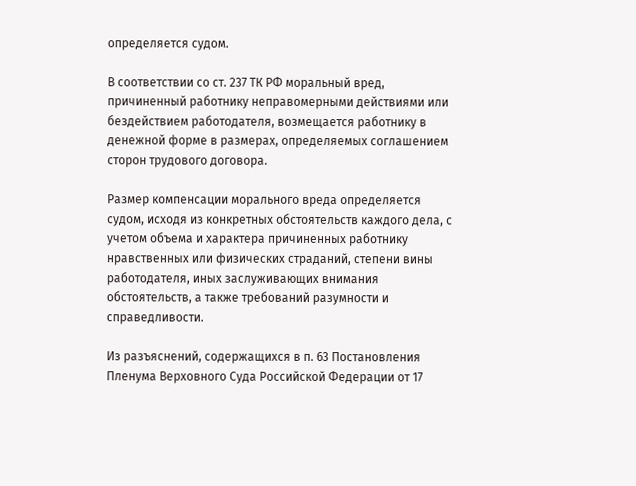определяется судом.

В соответствии со ст. 237 ТК РФ моральный вред, причиненный работнику неправомерными действиями или бездействием работодателя, возмещается работнику в денежной форме в размерах, определяемых соглашением сторон трудового договора.

Размер компенсации морального вреда определяется судом, исходя из конкретных обстоятельств каждого дела, с учетом объема и характера причиненных работнику нравственных или физических страданий, степени вины работодателя, иных заслуживающих внимания обстоятельств, а также требований разумности и справедливости.

Из разъяснений, содержащихся в п. 63 Постановления Пленума Верховного Суда Российской Федерации от 17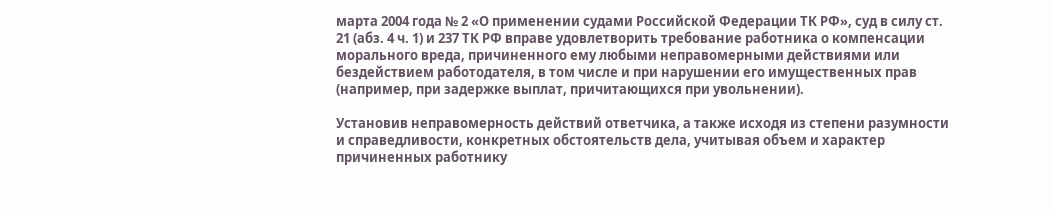марта 2004 года № 2 «О применении судами Российской Федерации ТК РФ», суд в силу ст. 21 (абз. 4 ч. 1) и 237 ТК РФ вправе удовлетворить требование работника о компенсации морального вреда, причиненного ему любыми неправомерными действиями или бездействием работодателя, в том числе и при нарушении его имущественных прав (например, при задержке выплат, причитающихся при увольнении).

Установив неправомерность действий ответчика, а также исходя из степени разумности и справедливости, конкретных обстоятельств дела, учитывая объем и характер причиненных работнику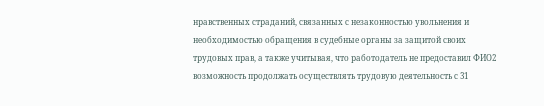нравственных страданий, связанных с незаконностью увольнения и необходимостью обращения в судебные органы за защитой своих трудовых прав, а также учитывая, что работодатель не предоставил ФИО2 возможность продолжать осуществлять трудовую деятельность с 31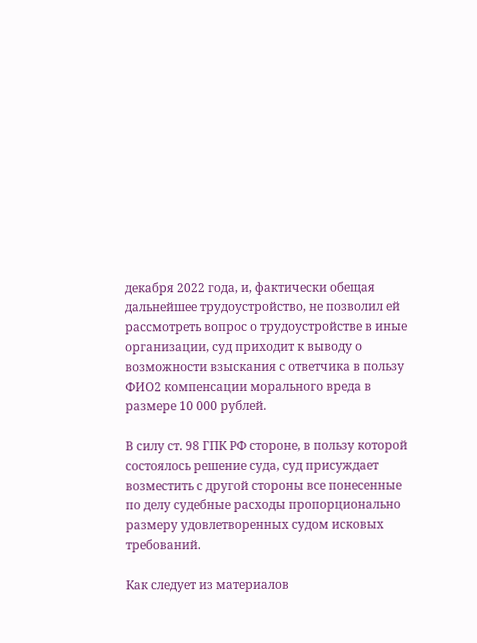декабря 2022 года, и, фактически обещая дальнейшее трудоустройство, не позволил ей рассмотреть вопрос о трудоустройстве в иные организации, суд приходит к выводу о возможности взыскания с ответчика в пользу ФИО2 компенсации морального вреда в размере 10 000 рублей.

В силу ст. 98 ГПК РФ стороне, в пользу которой состоялось решение суда, суд присуждает возместить с другой стороны все понесенные по делу судебные расходы пропорционально размеру удовлетворенных судом исковых требований.

Как следует из материалов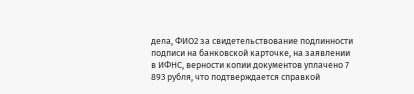дела, ФИО2 за свидетельствование подлинности подписи на банковской карточке, на заявлении в ИФНС, верности копии документов уплачено 7 893 рубля, что подтверждается справкой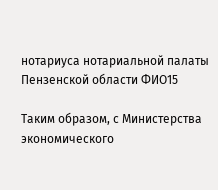нотариуса нотариальной палаты Пензенской области ФИО15

Таким образом, с Министерства экономического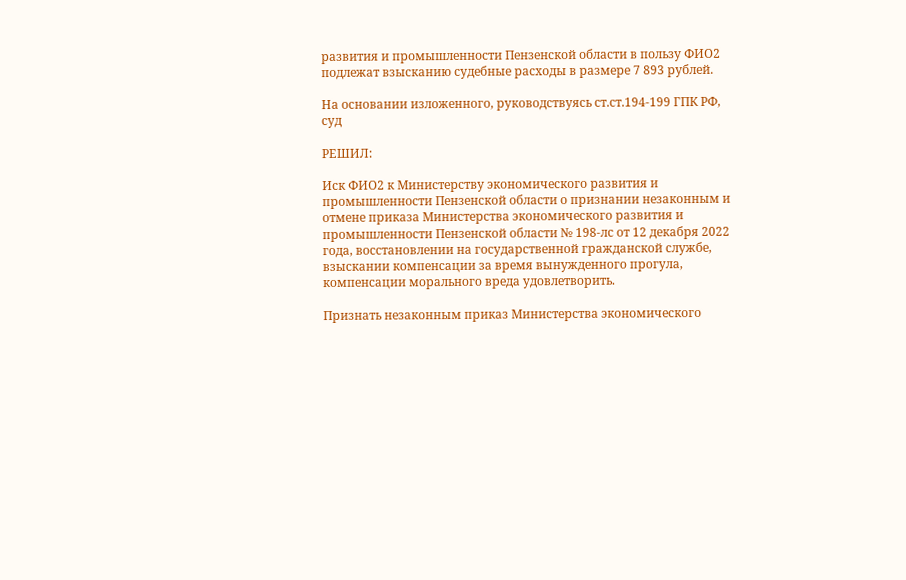развития и промышленности Пензенской области в пользу ФИО2 подлежат взысканию судебные расходы в размере 7 893 рублей.

На основании изложенного, руководствуясь ст.ст.194-199 ГПК РФ, суд

РЕШИЛ:

Иск ФИО2 к Министерству экономического развития и промышленности Пензенской области о признании незаконным и отмене приказа Министерства экономического развития и промышленности Пензенской области № 198-лс от 12 декабря 2022 года, восстановлении на государственной гражданской службе, взыскании компенсации за время вынужденного прогула, компенсации морального вреда удовлетворить.

Признать незаконным приказ Министерства экономического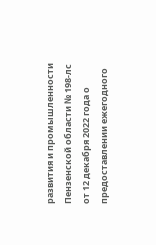развития и промышленности Пензенской области № 198-лс от 12 декабря 2022 года о предоставлении ежегодного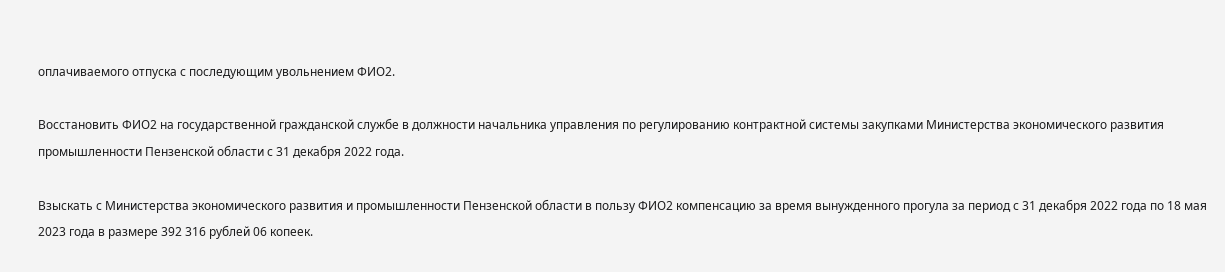оплачиваемого отпуска с последующим увольнением ФИО2.

Восстановить ФИО2 на государственной гражданской службе в должности начальника управления по регулированию контрактной системы закупками Министерства экономического развития промышленности Пензенской области с 31 декабря 2022 года.

Взыскать с Министерства экономического развития и промышленности Пензенской области в пользу ФИО2 компенсацию за время вынужденного прогула за период с 31 декабря 2022 года по 18 мая 2023 года в размере 392 316 рублей 06 копеек.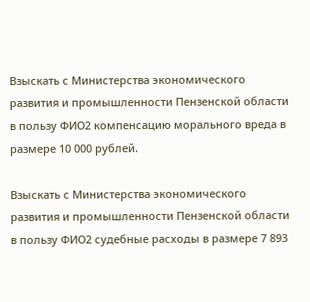Взыскать с Министерства экономического развития и промышленности Пензенской области в пользу ФИО2 компенсацию морального вреда в размере 10 000 рублей.

Взыскать с Министерства экономического развития и промышленности Пензенской области в пользу ФИО2 судебные расходы в размере 7 893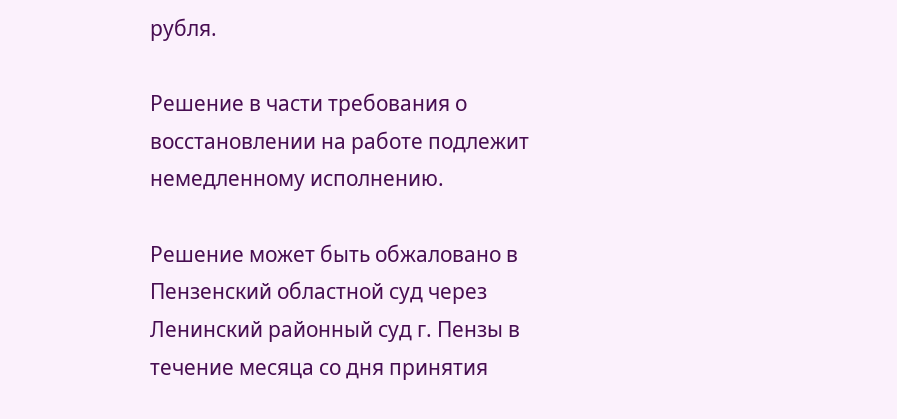рубля.

Решение в части требования о восстановлении на работе подлежит немедленному исполнению.

Решение может быть обжаловано в Пензенский областной суд через Ленинский районный суд г. Пензы в течение месяца со дня принятия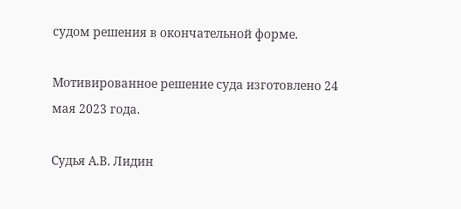судом решения в окончательной форме.

Мотивированное решение суда изготовлено 24 мая 2023 года.

Судья А.В. Лидин